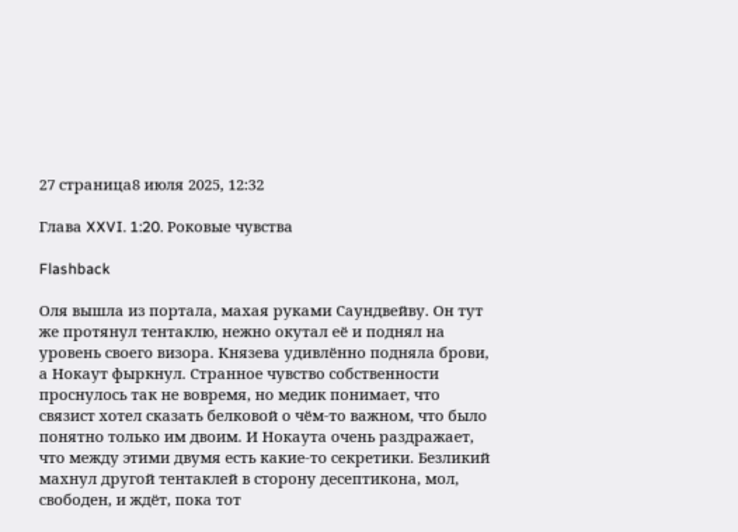27 страница8 июля 2025, 12:32

Глава XXVI. 1:20. Роковые чувства

Flashback

Оля вышла из портала, махая руками Саундвейву. Он тут же протянул тентаклю, нежно окутал её и поднял на уровень своего визора. Князева удивлённо подняла брови, а Нокаут фыркнул. Странное чувство собственности проснулось так не вовремя, но медик понимает, что связист хотел сказать белковой о чём-то важном, что было понятно только им двоим. И Нокаута очень раздражает, что между этими двумя есть какие-то секретики. Безликий махнул другой тентаклей в сторону десептикона, мол, свободен, и ждёт, пока тот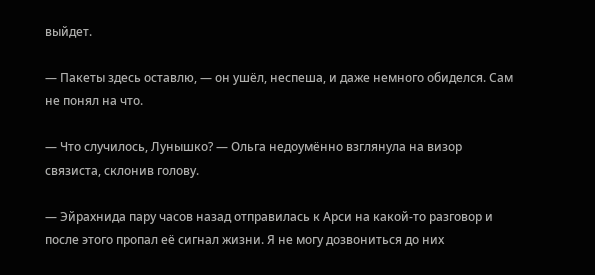выйдет.

— Пакеты здесь оставлю, — он ушёл, неспеша, и даже немного обиделся. Сам не понял на что.

— Что случилось, Лунышко? — Ольга недоумённо взглянула на визор связиста, склонив голову.

— Эйрахнида пару часов назад отправилась к Арси на какой-то разговор и после этого пропал её сигнал жизни. Я не могу дозвониться до них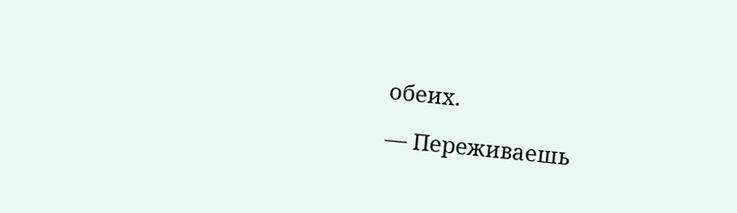обеих.

— Переживаешь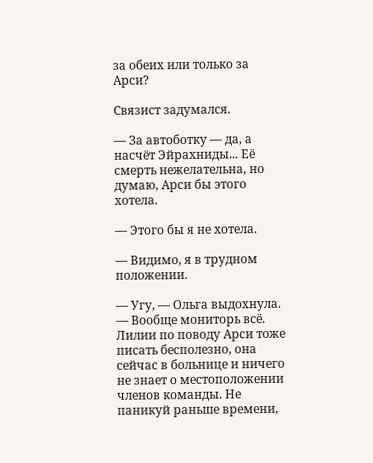за обеих или только за Арси?

Связист задумался.

— За автоботку — да, а насчёт Эйрахниды... Её смерть нежелательна, но думаю, Арси бы этого хотела.

— Этого бы я не хотела.

— Видимо, я в трудном положении.

— Угу, — Ольга выдохнула. — Вообще мониторь всё. Лилии по поводу Арси тоже писать бесполезно, она сейчас в больнице и ничего не знает о местоположении членов команды. Не паникуй раньше времени,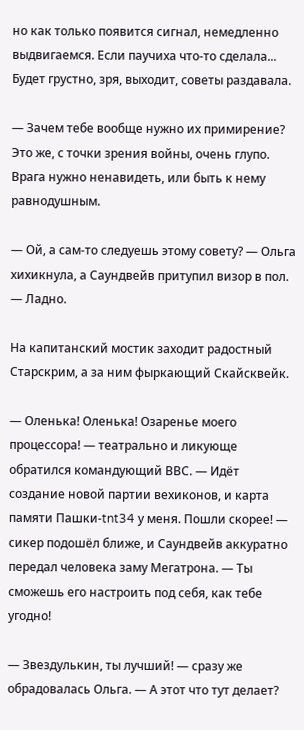но как только появится сигнал, немедленно выдвигаемся. Если паучиха что-то сделала... Будет грустно, зря, выходит, советы раздавала.

— Зачем тебе вообще нужно их примирение? Это же, с точки зрения войны, очень глупо. Врага нужно ненавидеть, или быть к нему равнодушным.

— Ой, а сам-то следуешь этому совету? — Ольга хихикнула, а Саундвейв притупил визор в пол. — Ладно.

На капитанский мостик заходит радостный Старскрим, а за ним фыркающий Скайсквейк.

— Оленька! Оленька! Озаренье моего процессора! — театрально и ликующе обратился командующий ВВС. — Идёт создание новой партии вехиконов, и карта памяти Пашки-tnt34 у меня. Пошли скорее! — сикер подошёл ближе, и Саундвейв аккуратно передал человека заму Мегатрона. — Ты сможешь его настроить под себя, как тебе угодно!

— Звездулькин, ты лучший! — сразу же обрадовалась Ольга. — А этот что тут делает?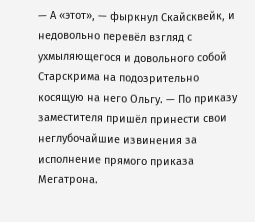— А «этот», — фыркнул Скайсквейк, и недовольно перевёл взгляд с ухмыляющегося и довольного собой Старскрима на подозрительно косящую на него Ольгу. — По приказу заместителя пришёл принести свои неглубочайшие извинения за исполнение прямого приказа Мегатрона.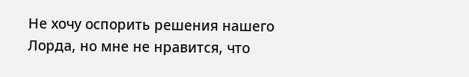Не хочу оспорить решения нашего Лорда, но мне не нравится, что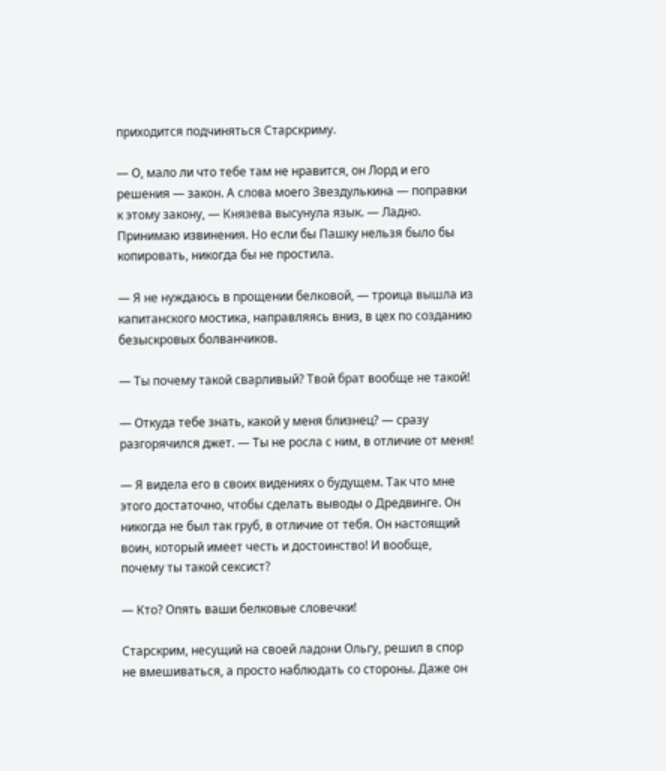приходится подчиняться Старскриму.

— О, мало ли что тебе там не нравится, он Лорд и его решения — закон. А слова моего Звездулькина — поправки к этому закону, — Князева высунула язык. — Ладно. Принимаю извинения. Но если бы Пашку нельзя было бы копировать, никогда бы не простила.

— Я не нуждаюсь в прощении белковой, — троица вышла из капитанского мостика, направляясь вниз, в цех по созданию безыскровых болванчиков.

— Ты почему такой сварливый? Твой брат вообще не такой!

— Откуда тебе знать, какой у меня близнец? — сразу разгорячился джет. — Ты не росла с ним, в отличие от меня!

— Я видела его в своих видениях о будущем. Так что мне этого достаточно, чтобы сделать выводы о Дредвинге. Он никогда не был так груб, в отличие от тебя. Он настоящий воин, который имеет честь и достоинство! И вообще, почему ты такой сексист?

— Кто? Опять ваши белковые словечки!

Старскрим, несущий на своей ладони Ольгу, решил в спор не вмешиваться, а просто наблюдать со стороны. Даже он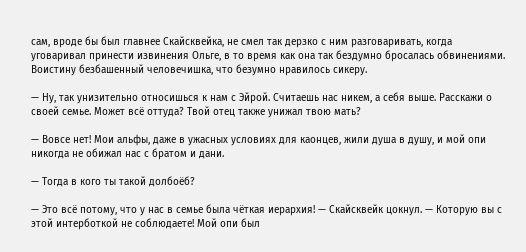сам, вроде бы был главнее Скайсквейка, не смел так дерзко с ним разговаривать, когда уговаривал принести извинения Ольге, в то время как она так бездумно бросалась обвинениями. Воистину безбашенный человечишка, что безумно нравилось сикеру.

— Ну, так унизительно относишься к нам с Эйрой. Считаешь нас никем, а себя выше. Расскажи о своей семье. Может всё оттуда? Твой отец также унижал твою мать?

— Вовсе нет! Мои альфы, даже в ужасных условиях для каонцев, жили душа в душу, и мой опи никогда не обижал нас с братом и дани.

— Тогда в кого ты такой долбоёб?

— Это всё потому, что у нас в семье была чёткая иерархия! — Скайсквейк цокнул. — Которую вы с этой интерботкой не соблюдаете! Мой опи был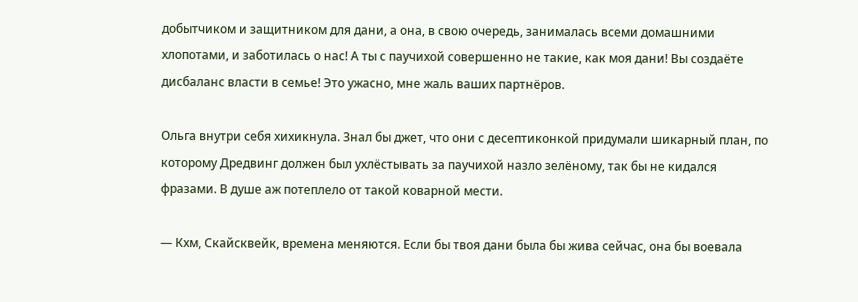добытчиком и защитником для дани, а она, в свою очередь, занималась всеми домашними хлопотами, и заботилась о нас! А ты с паучихой совершенно не такие, как моя дани! Вы создаёте дисбаланс власти в семье! Это ужасно, мне жаль ваших партнёров.

Ольга внутри себя хихикнула. Знал бы джет, что они с десептиконкой придумали шикарный план, по которому Дредвинг должен был ухлёстывать за паучихой назло зелёному, так бы не кидался фразами. В душе аж потеплело от такой коварной мести.

— Кхм, Скайсквейк, времена меняются. Если бы твоя дани была бы жива сейчас, она бы воевала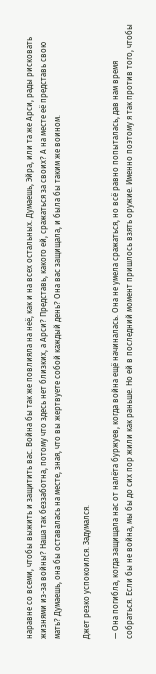наравне со всеми, чтобы выжить и защитить вас. Война бы так же повлияла на неё, как и на всех остальных. Думаешь, Эйра, или та же Арси, рады рисковать жизнями из-за войны? Наша так беззаботна, потому что здесь нет близких, а Арси? Представь, какого ей, сражаться за своих? А на месте её представь свою мать? Думаешь, она бы оставалась на месте, зная, что вы жертвуете собой каждый день? Она вас защищала, и была бы таким же воином.

Джет резко успокоился. Задумался.

— Она погибла, когда защищала нас от налёта буржуев, когда война ещё начиналась. Она не умела сражаться, но всё равно попыталась, дав нам время собраться. Если бы не война, мы бы до сих пор жили как раньше. Но ей в последний момент пришлось взять оружие. Именно поэтому я так против того, чтобы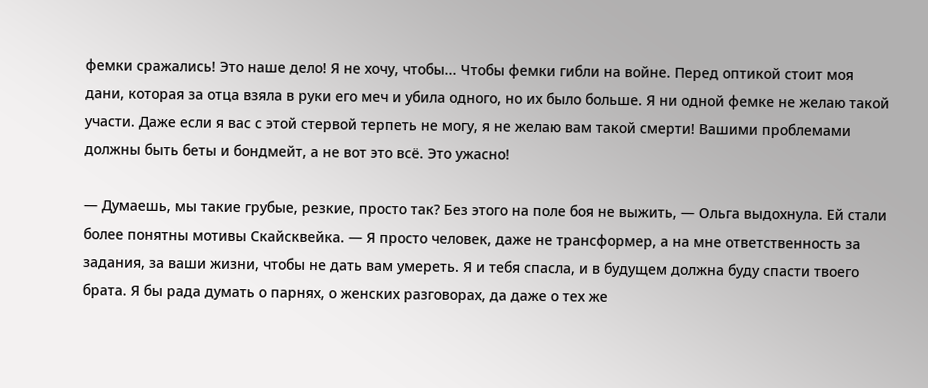фемки сражались! Это наше дело! Я не хочу, чтобы... Чтобы фемки гибли на войне. Перед оптикой стоит моя дани, которая за отца взяла в руки его меч и убила одного, но их было больше. Я ни одной фемке не желаю такой участи. Даже если я вас с этой стервой терпеть не могу, я не желаю вам такой смерти! Вашими проблемами должны быть беты и бондмейт, а не вот это всё. Это ужасно!

— Думаешь, мы такие грубые, резкие, просто так? Без этого на поле боя не выжить, — Ольга выдохнула. Ей стали более понятны мотивы Скайсквейка. — Я просто человек, даже не трансформер, а на мне ответственность за задания, за ваши жизни, чтобы не дать вам умереть. Я и тебя спасла, и в будущем должна буду спасти твоего брата. Я бы рада думать о парнях, о женских разговорах, да даже о тех же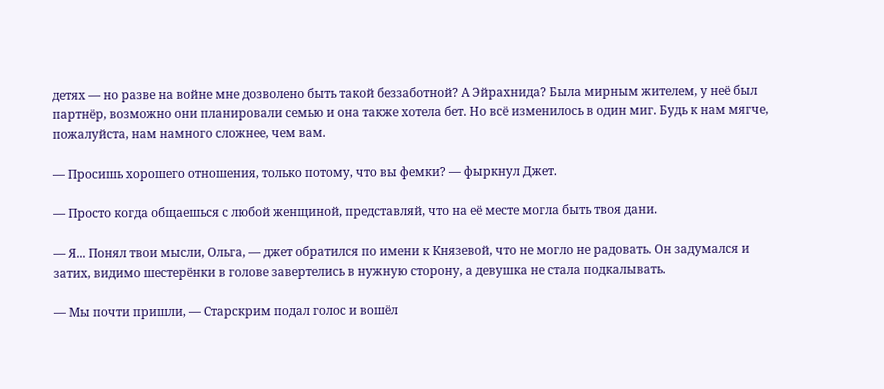детях — но разве на войне мне дозволено быть такой беззаботной? А Эйрахнида? Была мирным жителем, у неё был партнёр, возможно они планировали семью и она также хотела бет. Но всё изменилось в один миг. Будь к нам мягче, пожалуйста, нам намного сложнее, чем вам.

— Просишь хорошего отношения, только потому, что вы фемки? — фыркнул Джет.

— Просто когда общаешься с любой женщиной, представляй, что на её месте могла быть твоя дани.

— Я... Понял твои мысли, Ольга, — джет обратился по имени к Князевой, что не могло не радовать. Он задумался и затих, видимо шестерёнки в голове завертелись в нужную сторону, а девушка не стала подкалывать.

— Мы почти пришли, — Старскрим подал голос и вошёл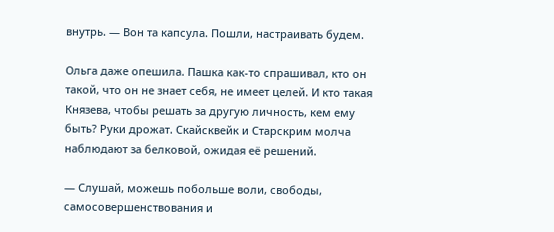внутрь. — Вон та капсула. Пошли, настраивать будем.

Ольга даже опешила. Пашка как-то спрашивал, кто он такой, что он не знает себя, не имеет целей. И кто такая Князева, чтобы решать за другую личность, кем ему быть? Руки дрожат. Скайсквейк и Старскрим молча наблюдают за белковой, ожидая её решений.

— Слушай, можешь побольше воли, свободы, самосовершенствования и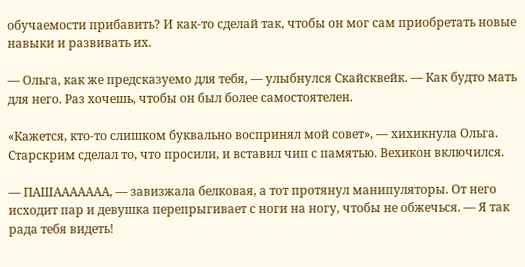обучаемости прибавить? И как-то сделай так, чтобы он мог сам приобретать новые навыки и развивать их.

— Ольга, как же предсказуемо для тебя, — улыбнулся Скайсквейк. — Как будто мать для него. Раз хочешь, чтобы он был более самостоятелен.

«Кажется, кто-то слишком буквально воспринял мой совет», — хихикнула Ольга. Старскрим сделал то, что просили, и вставил чип с памятью. Вехикон включился.

— ПАШААААААА, — завизжала белковая, а тот протянул манипуляторы. От него исходит пар и девушка перепрыгивает с ноги на ногу, чтобы не обжечься. — Я так рада тебя видеть!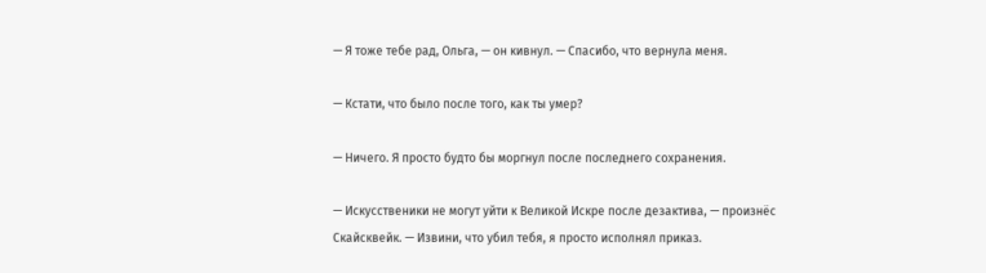— Я тоже тебе рад, Ольга, — он кивнул. — Спасибо, что вернула меня.

— Кстати, что было после того, как ты умер?

— Ничего. Я просто будто бы моргнул после последнего сохранения.

— Искусственики не могут уйти к Великой Искре после дезактива, — произнёс Скайсквейк. — Извини, что убил тебя, я просто исполнял приказ.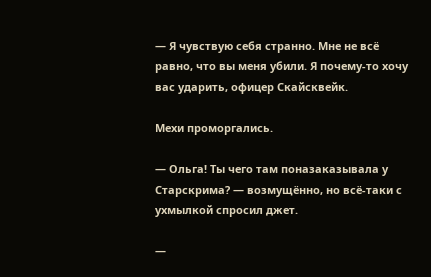— Я чувствую себя странно. Мне не всё равно, что вы меня убили. Я почему-то хочу вас ударить, офицер Скайсквейк.

Мехи проморгались.

— Ольга! Ты чего там поназаказывала у Старскрима? — возмущённо, но всё-таки с ухмылкой спросил джет.

—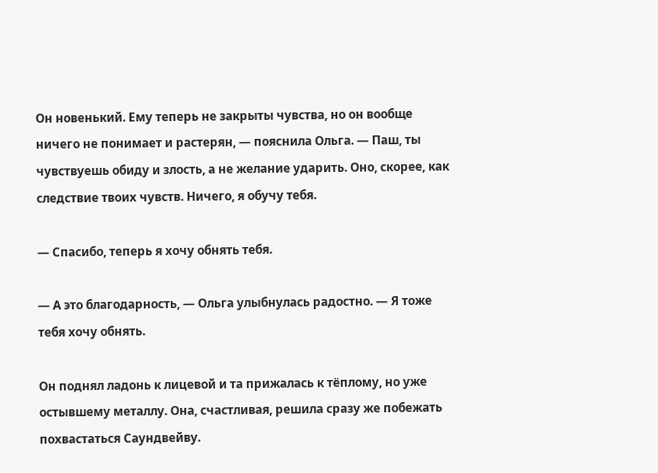Он новенький. Ему теперь не закрыты чувства, но он вообще ничего не понимает и растерян, — пояснила Ольга. — Паш, ты чувствуешь обиду и злость, а не желание ударить. Оно, скорее, как следствие твоих чувств. Ничего, я обучу тебя.

— Спасибо, теперь я хочу обнять тебя.

— А это благодарность, — Ольга улыбнулась радостно. — Я тоже тебя хочу обнять.

Он поднял ладонь к лицевой и та прижалась к тёплому, но уже остывшему металлу. Она, счастливая, решила сразу же побежать похвастаться Саундвейву.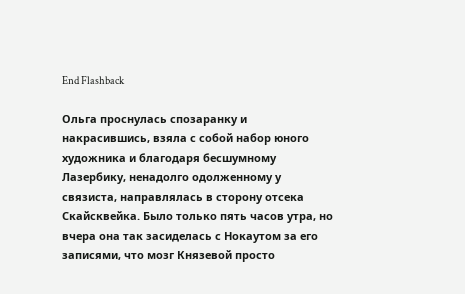End Flashback

Ольга проснулась спозаранку и накрасившись, взяла с собой набор юного художника и благодаря бесшумному Лазербику, ненадолго одолженному у связиста, направлялась в сторону отсека Скайсквейка. Было только пять часов утра, но вчера она так засиделась с Нокаутом за его записями, что мозг Князевой просто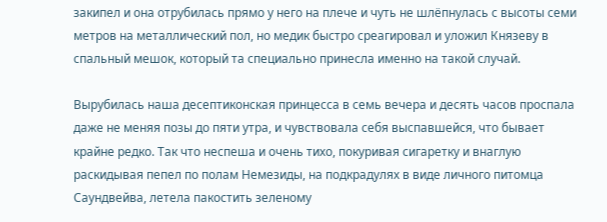закипел и она отрубилась прямо у него на плече и чуть не шлёпнулась с высоты семи метров на металлический пол, но медик быстро среагировал и уложил Князеву в спальный мешок, который та специально принесла именно на такой случай.

Вырубилась наша десептиконская принцесса в семь вечера и десять часов проспала даже не меняя позы до пяти утра, и чувствовала себя выспавшейся, что бывает крайне редко. Так что неспеша и очень тихо, покуривая сигаретку и внаглую раскидывая пепел по полам Немезиды, на подкрадулях в виде личного питомца Саундвейва, летела пакостить зеленому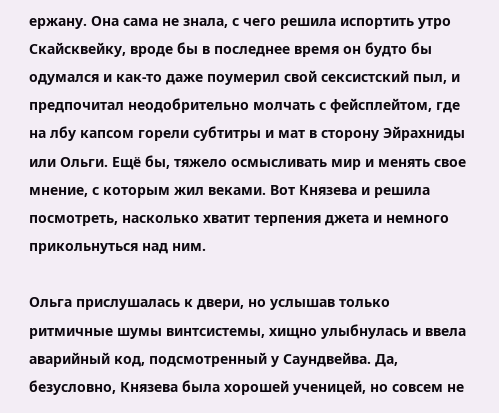ержану. Она сама не знала, с чего решила испортить утро Скайсквейку, вроде бы в последнее время он будто бы одумался и как-то даже поумерил свой сексистский пыл, и предпочитал неодобрительно молчать с фейсплейтом, где на лбу капсом горели субтитры и мат в сторону Эйрахниды или Ольги. Ещё бы, тяжело осмысливать мир и менять свое мнение, с которым жил веками. Вот Князева и решила посмотреть, насколько хватит терпения джета и немного прикольнуться над ним.

Ольга прислушалась к двери, но услышав только ритмичные шумы винтсистемы, хищно улыбнулась и ввела аварийный код, подсмотренный у Саундвейва. Да, безусловно, Князева была хорошей ученицей, но совсем не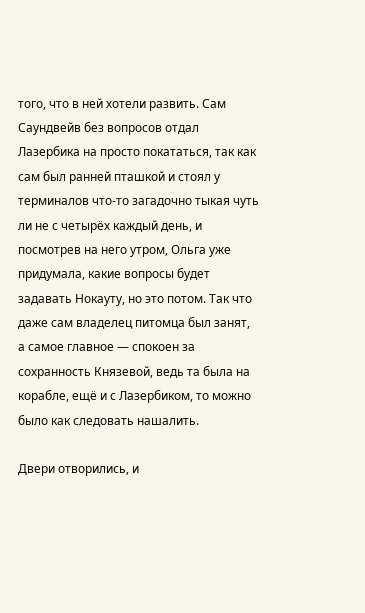того, что в ней хотели развить. Сам Саундвейв без вопросов отдал Лазербика на просто покататься, так как сам был ранней пташкой и стоял у терминалов что-то загадочно тыкая чуть ли не с четырёх каждый день, и посмотрев на него утром, Ольга уже придумала, какие вопросы будет задавать Нокауту, но это потом. Так что даже сам владелец питомца был занят, а самое главное — спокоен за сохранность Князевой, ведь та была на корабле, ещё и с Лазербиком, то можно было как следовать нашалить.

Двери отворились, и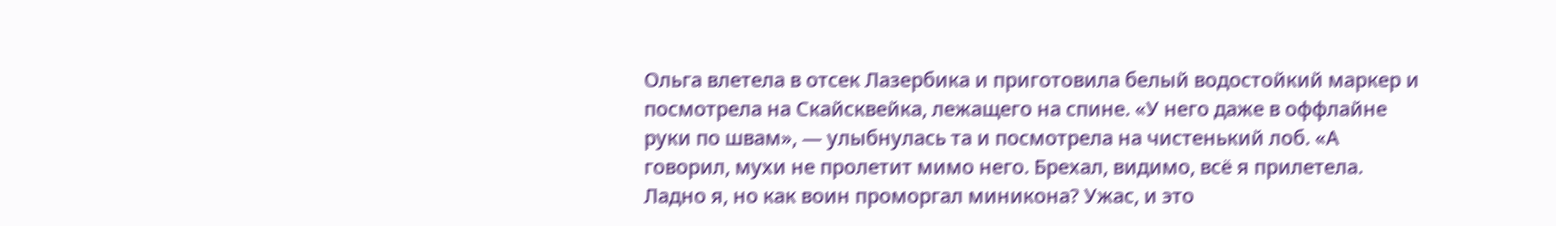Ольга влетела в отсек Лазербика и приготовила белый водостойкий маркер и посмотрела на Скайсквейка, лежащего на спине. «У него даже в оффлайне руки по швам», — улыбнулась та и посмотрела на чистенький лоб. «А говорил, мухи не пролетит мимо него. Брехал, видимо, всё я прилетела. Ладно я, но как воин проморгал миникона? Ужас, и это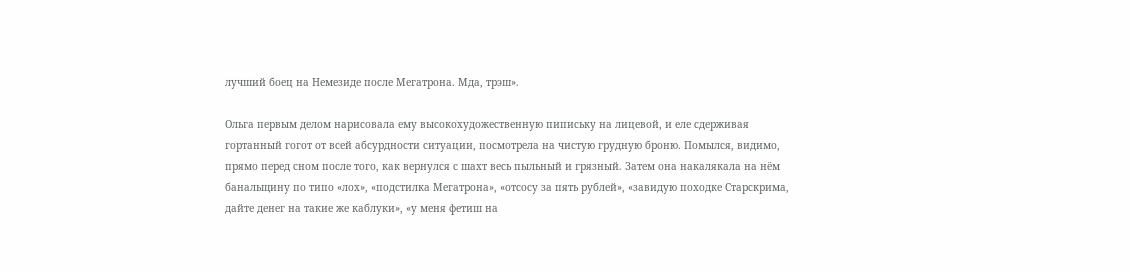лучший боец на Немезиде после Мегатрона. Мда, трэш».

Ольга первым делом нарисовала ему высокохудожественную пипиську на лицевой, и еле сдерживая гортанный гогот от всей абсурдности ситуации, посмотрела на чистую грудную броню. Помылся, видимо, прямо перед сном после того, как вернулся с шахт весь пыльный и грязный. Затем она накалякала на нём банальщину по типо «лох», «подстилка Мегатрона», «отсосу за пять рублей», «завидую походке Старскрима, дайте денег на такие же каблуки», «у меня фетиш на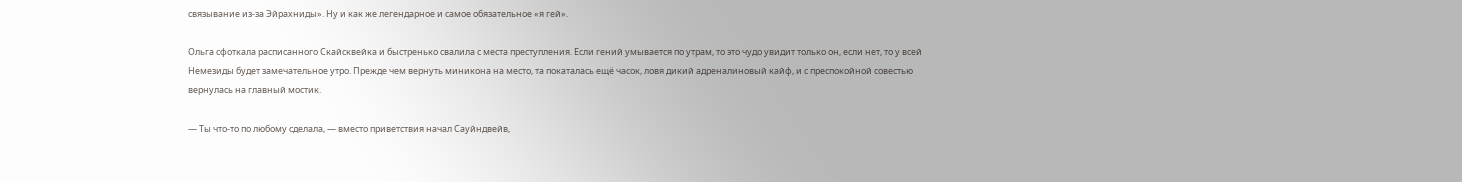связывание из-за Эйрахниды». Ну и как же легендарное и самое обязательное «я гей».

Ольга сфоткала расписанного Скайсквейка и быстренько свалила с места преступления. Если гений умывается по утрам, то это чудо увидит только он, если нет, то у всей Немезиды будет замечательное утро. Прежде чем вернуть миникона на место, та покаталась ещё часок, ловя дикий адреналиновый кайф, и с преспокойной совестью вернулась на главный мостик.

— Ты что-то по любому сделала, — вместо приветствия начал Сауйндвейв,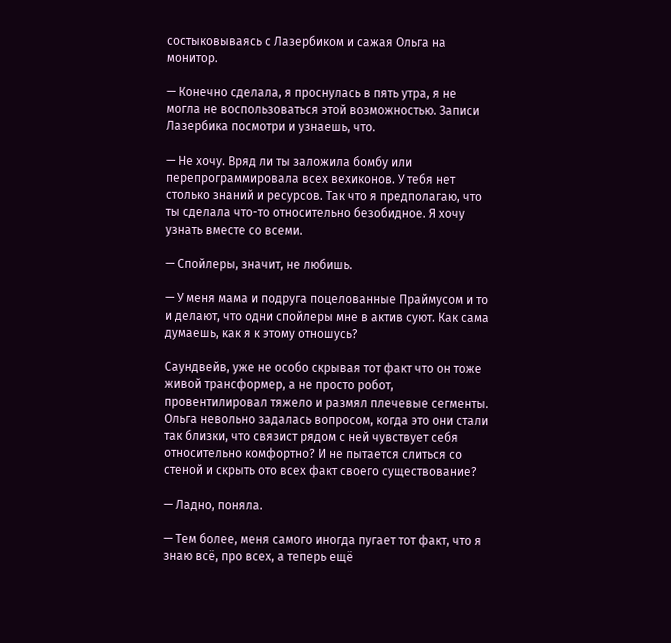состыковываясь с Лазербиком и сажая Ольга на монитор.

— Конечно сделала, я проснулась в пять утра, я не могла не воспользоваться этой возможностью. Записи Лазербика посмотри и узнаешь, что.

— Не хочу. Вряд ли ты заложила бомбу или перепрограммировала всех вехиконов. У тебя нет столько знаний и ресурсов. Так что я предполагаю, что ты сделала что-то относительно безобидное. Я хочу узнать вместе со всеми.

— Спойлеры, значит, не любишь.

— У меня мама и подруга поцелованные Праймусом и то и делают, что одни спойлеры мне в актив суют. Как сама думаешь, как я к этому отношусь?

Саундвейв, уже не особо скрывая тот факт что он тоже живой трансформер, а не просто робот, провентилировал тяжело и размял плечевые сегменты. Ольга невольно задалась вопросом, когда это они стали так близки, что связист рядом с ней чувствует себя относительно комфортно? И не пытается слиться со стеной и скрыть ото всех факт своего существование?

— Ладно, поняла.

— Тем более, меня самого иногда пугает тот факт, что я знаю всё, про всех, а теперь ещё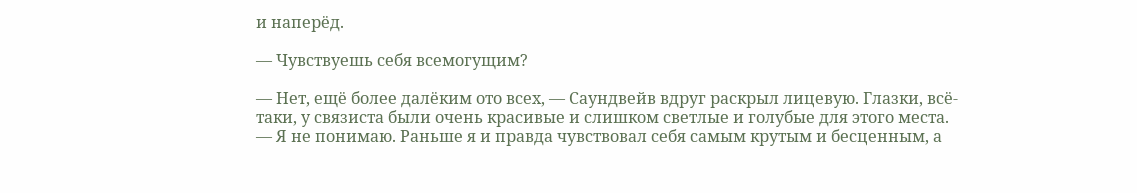и наперёд.

— Чувствуешь себя всемогущим?

— Нет, ещё более далёким ото всех, — Саундвейв вдруг раскрыл лицевую. Глазки, всё-таки, у связиста были очень красивые и слишком светлые и голубые для этого места. — Я не понимаю. Раньше я и правда чувствовал себя самым крутым и бесценным, а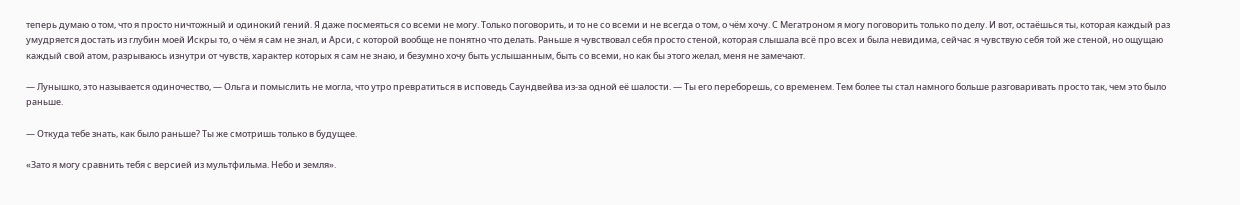теперь думаю о том, что я просто ничтожный и одинокий гений. Я даже посмеяться со всеми не могу. Только поговорить, и то не со всеми и не всегда о том, о чём хочу. С Мегатроном я могу поговорить только по делу. И вот, остаёшься ты, которая каждый раз умудряется достать из глубин моей Искры то, о чём я сам не знал, и Арси, с которой вообще не понятно что делать. Раньше я чувствовал себя просто стеной, которая слышала всё про всех и была невидима, сейчас я чувствую себя той же стеной, но ощущаю каждый свой атом, разрываюсь изнутри от чувств, характер которых я сам не знаю, и безумно хочу быть услышанным, быть со всеми, но как бы этого желал, меня не замечают.

— Лунышко, это называется одиночество, — Ольга и помыслить не могла, что утро превратиться в исповедь Саундвейва из-за одной её шалости. — Ты его переборешь, со временем. Тем более ты стал намного больше разговаривать просто так, чем это было раньше.

— Откуда тебе знать, как было раньше? Ты же смотришь только в будущее.

«Зато я могу сравнить тебя с версией из мультфильма. Небо и земля».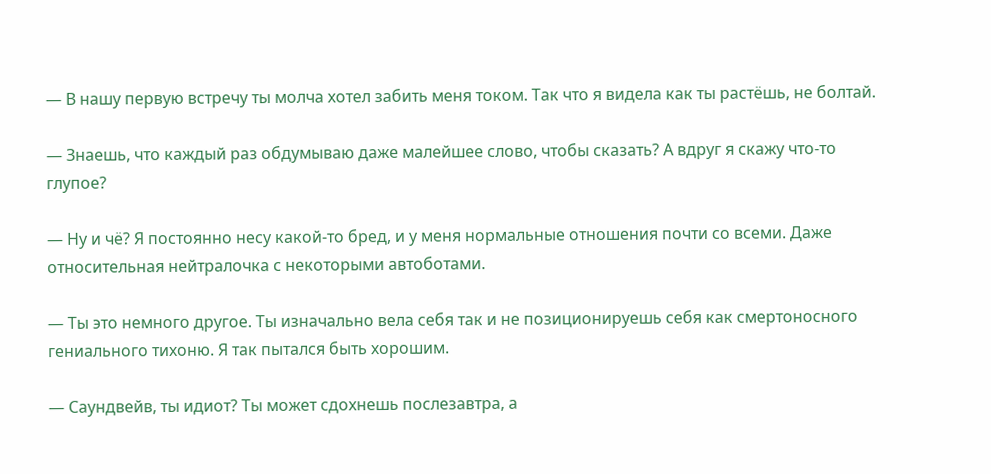— В нашу первую встречу ты молча хотел забить меня током. Так что я видела как ты растёшь, не болтай.

— Знаешь, что каждый раз обдумываю даже малейшее слово, чтобы сказать? А вдруг я скажу что-то глупое?

— Ну и чё? Я постоянно несу какой-то бред, и у меня нормальные отношения почти со всеми. Даже относительная нейтралочка с некоторыми автоботами.

— Ты это немного другое. Ты изначально вела себя так и не позиционируешь себя как смертоносного гениального тихоню. Я так пытался быть хорошим.

— Саундвейв, ты идиот? Ты может сдохнешь послезавтра, а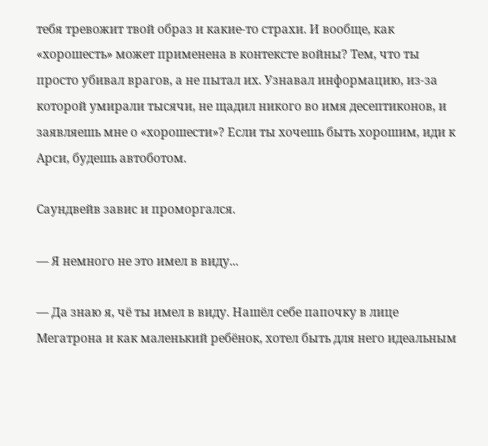тебя тревожит твой образ и какие-то страхи. И вообще, как «хорошесть» может применена в контексте войны? Тем, что ты просто убивал врагов, а не пытал их. Узнавал информацию, из-за которой умирали тысячи, не щадил никого во имя десептиконов, и заявляешь мне о «хорошести»? Если ты хочешь быть хорошим, иди к Арси, будешь автоботом.

Саундвейв завис и проморгался.

— Я немного не это имел в виду...

— Да знаю я, чё ты имел в виду. Нашёл себе папочку в лице Мегатрона и как маленький ребёнок, хотел быть для него идеальным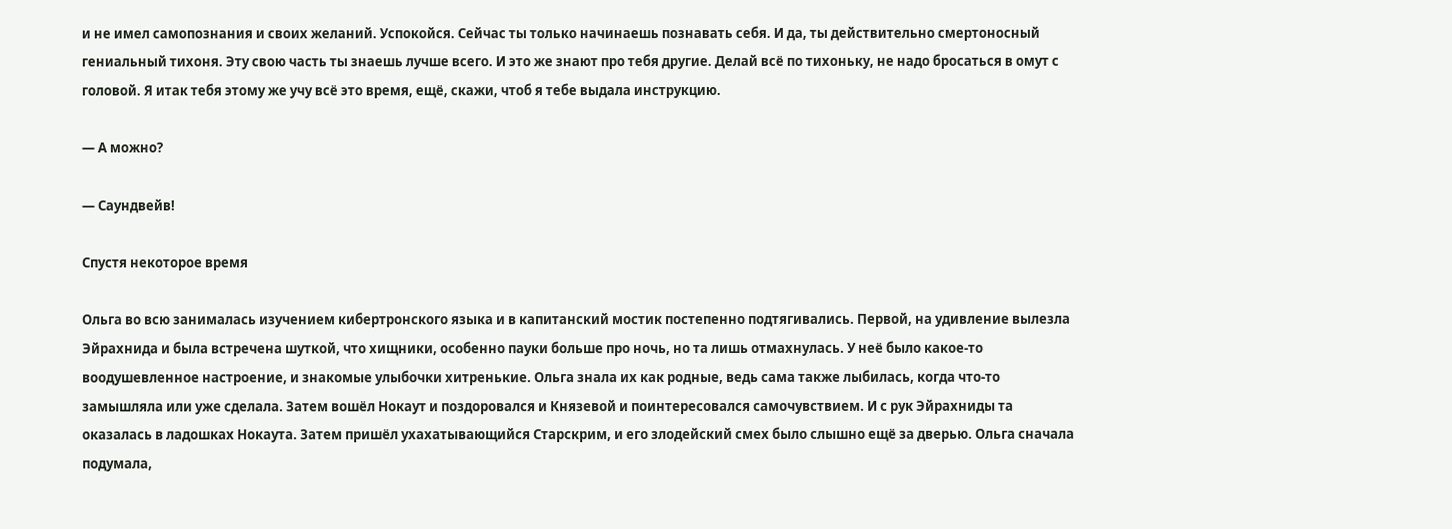и не имел самопознания и своих желаний. Успокойся. Сейчас ты только начинаешь познавать себя. И да, ты действительно смертоносный гениальный тихоня. Эту свою часть ты знаешь лучше всего. И это же знают про тебя другие. Делай всё по тихоньку, не надо бросаться в омут с головой. Я итак тебя этому же учу всё это время, ещё, скажи, чтоб я тебе выдала инструкцию.

— А можно?

— Саундвейв!

Спустя некоторое время

Ольга во всю занималась изучением кибертронского языка и в капитанский мостик постепенно подтягивались. Первой, на удивление вылезла Эйрахнида и была встречена шуткой, что хищники, особенно пауки больше про ночь, но та лишь отмахнулась. У неё было какое-то воодушевленное настроение, и знакомые улыбочки хитренькие. Ольга знала их как родные, ведь сама также лыбилась, когда что-то замышляла или уже сделала. Затем вошёл Нокаут и поздоровался и Князевой и поинтересовался самочувствием. И с рук Эйрахниды та оказалась в ладошках Нокаута. Затем пришёл ухахатывающийся Старскрим, и его злодейский смех было слышно ещё за дверью. Ольга сначала подумала,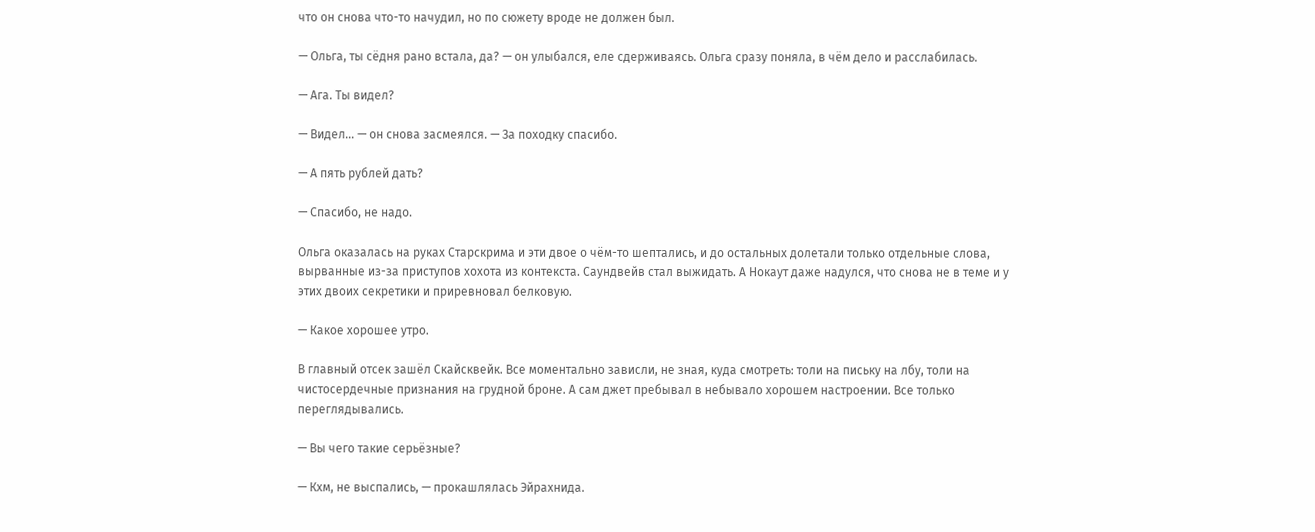что он снова что-то начудил, но по сюжету вроде не должен был.

— Ольга, ты сёдня рано встала, да? — он улыбался, еле сдерживаясь. Ольга сразу поняла, в чём дело и расслабилась.

— Ага. Ты видел?

— Видел... — он снова засмеялся. — За походку спасибо.

— А пять рублей дать?

— Спасибо, не надо.

Ольга оказалась на руках Старскрима и эти двое о чём-то шептались, и до остальных долетали только отдельные слова, вырванные из-за приступов хохота из контекста. Саундвейв стал выжидать. А Нокаут даже надулся, что снова не в теме и у этих двоих секретики и приревновал белковую.

— Какое хорошее утро.

В главный отсек зашёл Скайсквейк. Все моментально зависли, не зная, куда смотреть: толи на письку на лбу, толи на чистосердечные признания на грудной броне. А сам джет пребывал в небывало хорошем настроении. Все только переглядывались.

— Вы чего такие серьёзные?

— Кхм, не выспались, — прокашлялась Эйрахнида.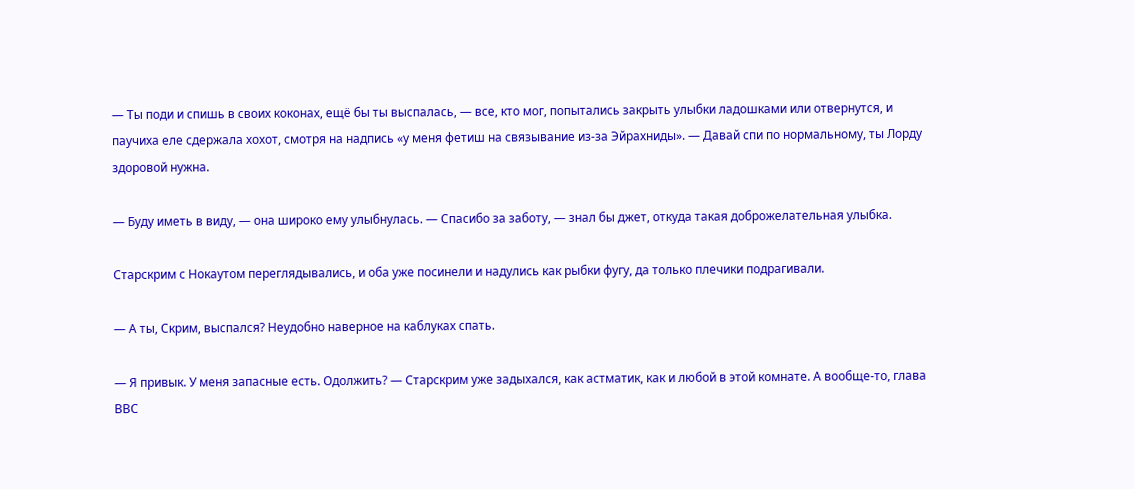— Ты поди и спишь в своих коконах, ещё бы ты выспалась, — все, кто мог, попытались закрыть улыбки ладошками или отвернутся, и паучиха еле сдержала хохот, смотря на надпись «у меня фетиш на связывание из-за Эйрахниды». — Давай спи по нормальному, ты Лорду здоровой нужна.

— Буду иметь в виду, — она широко ему улыбнулась. — Спасибо за заботу, — знал бы джет, откуда такая доброжелательная улыбка.

Старскрим с Нокаутом переглядывались, и оба уже посинели и надулись как рыбки фугу, да только плечики подрагивали.

— А ты, Скрим, выспался? Неудобно наверное на каблуках спать.

— Я привык. У меня запасные есть. Одолжить? — Старскрим уже задыхался, как астматик, как и любой в этой комнате. А вообще-то, глава ВВС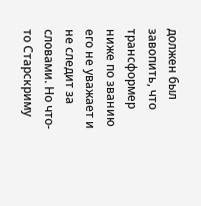должен был завопить, что трансформер ниже по званию его не уважает и не следит за словами. Но что-то Старскриму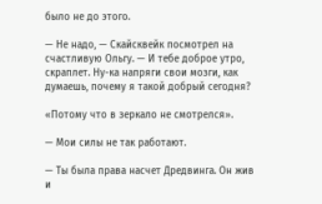было не до этого.

— Не надо, — Скайсквейк посмотрел на счастливую Ольгу. — И тебе доброе утро, скраплет. Ну-ка напряги свои мозги, как думаешь, почему я такой добрый сегодня?

«Потому что в зеркало не смотрелся».

— Мои силы не так работают.

— Ты была права насчет Дредвинга. Он жив и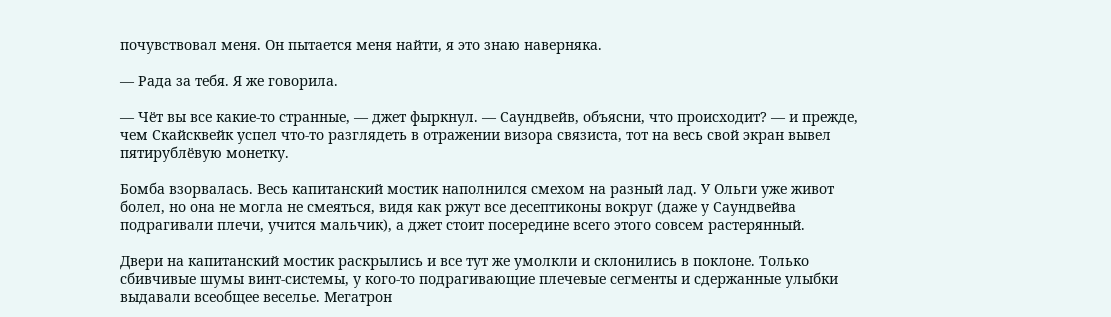почувствовал меня. Он пытается меня найти, я это знаю наверняка.

— Рада за тебя. Я же говорила.

— Чёт вы все какие-то странные, — джет фыркнул. — Саундвейв, объясни, что происходит? — и прежде, чем Скайсквейк успел что-то разглядеть в отражении визора связиста, тот на весь свой экран вывел пятирублёвую монетку.

Бомба взорвалась. Весь капитанский мостик наполнился смехом на разный лад. У Ольги уже живот болел, но она не могла не смеяться, видя как ржут все десептиконы вокруг (даже у Саундвейва подрагивали плечи, учится мальчик), а джет стоит посередине всего этого совсем растерянный.

Двери на капитанский мостик раскрылись и все тут же умолкли и склонились в поклоне. Только сбивчивые шумы винт-системы, у кого-то подрагивающие плечевые сегменты и сдержанные улыбки выдавали всеобщее веселье. Мегатрон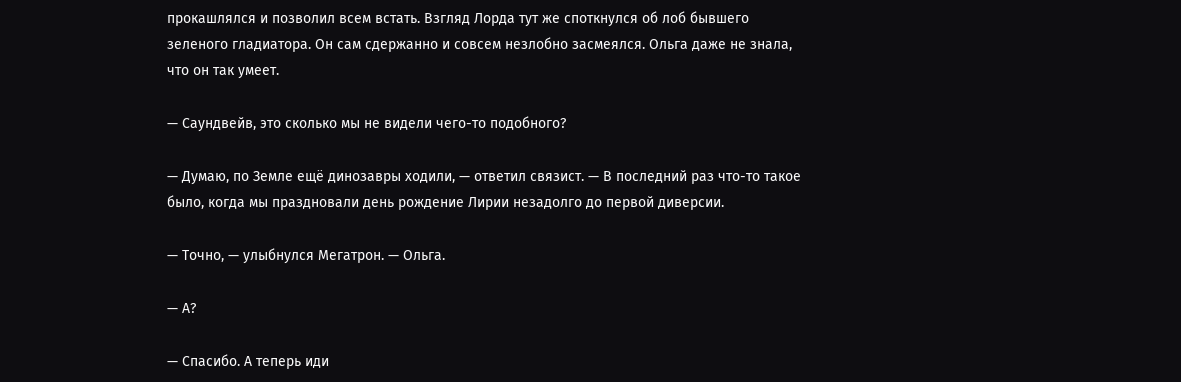прокашлялся и позволил всем встать. Взгляд Лорда тут же споткнулся об лоб бывшего зеленого гладиатора. Он сам сдержанно и совсем незлобно засмеялся. Ольга даже не знала, что он так умеет.

— Саундвейв, это сколько мы не видели чего-то подобного?

— Думаю, по Земле ещё динозавры ходили, — ответил связист. — В последний раз что-то такое было, когда мы праздновали день рождение Лирии незадолго до первой диверсии.

— Точно, — улыбнулся Мегатрон. — Ольга.

— А?

— Спасибо. А теперь иди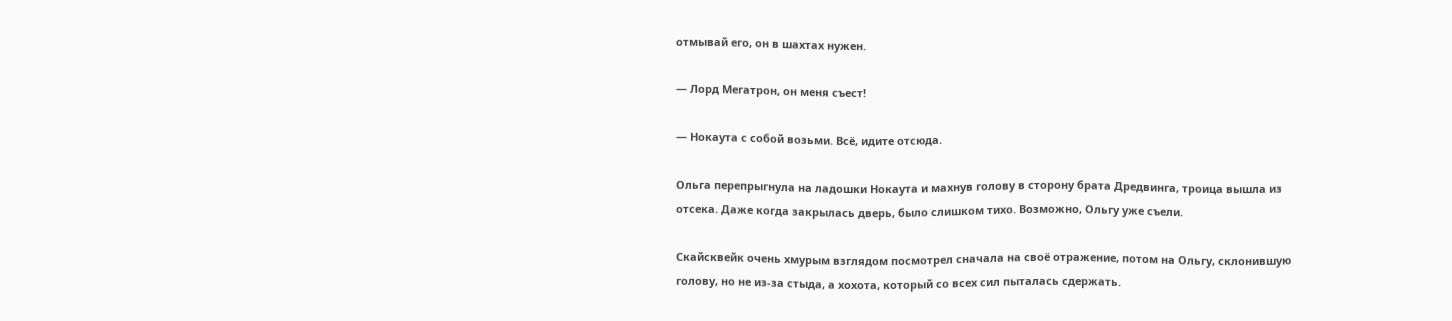отмывай его, он в шахтах нужен.

— Лорд Мегатрон, он меня съест!

— Нокаута с собой возьми. Всё, идите отсюда.

Ольга перепрыгнула на ладошки Нокаута и махнув голову в сторону брата Дредвинга, троица вышла из отсека. Даже когда закрылась дверь, было слишком тихо. Возможно, Ольгу уже съели.

Скайсквейк очень хмурым взглядом посмотрел сначала на своё отражение, потом на Ольгу, склонившую голову, но не из-за стыда, а хохота, который со всех сил пыталась сдержать.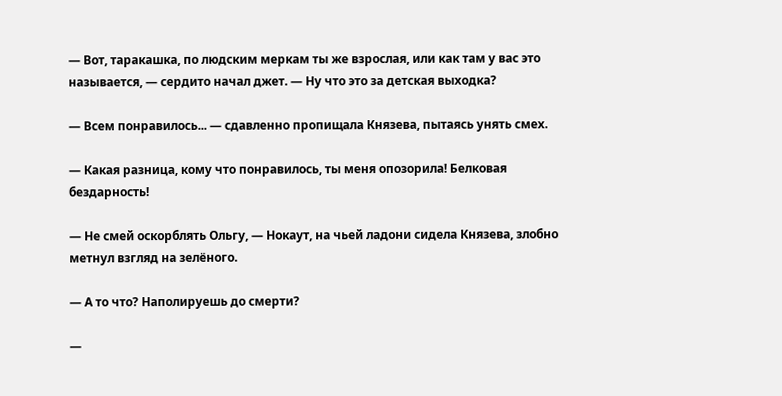— Вот, таракашка, по людским меркам ты же взрослая, или как там у вас это называется, — сердито начал джет. — Ну что это за детская выходка?

— Всем понравилось... — сдавленно пропищала Князева, пытаясь унять смех.

— Какая разница, кому что понравилось, ты меня опозорила! Белковая бездарность!

— Не смей оскорблять Ольгу, — Нокаут, на чьей ладони сидела Князева, злобно метнул взгляд на зелёного.

— А то что? Наполируешь до смерти?

—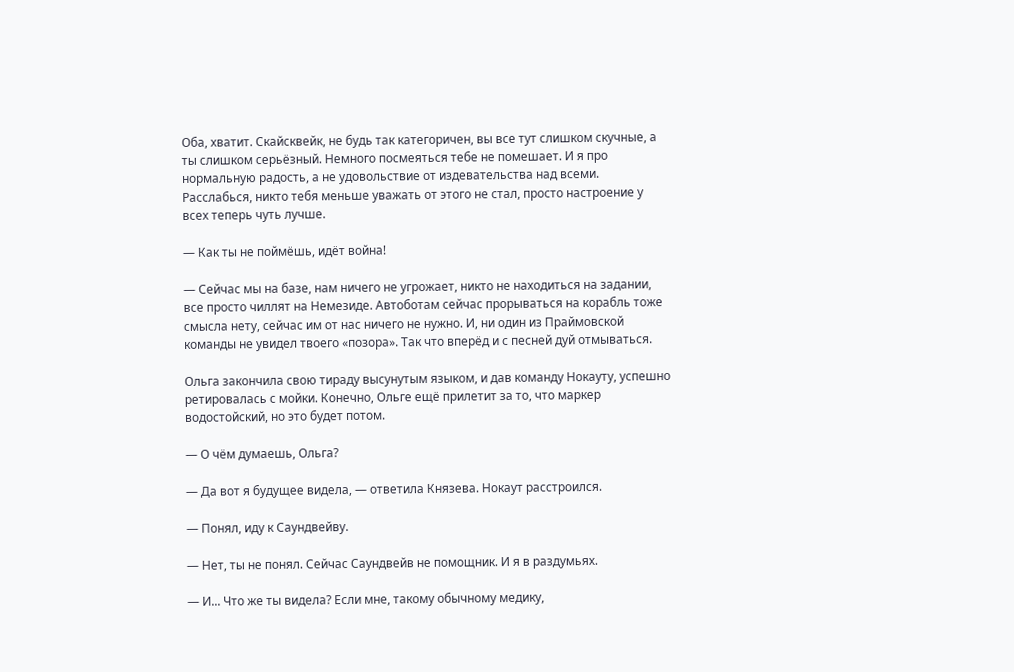Оба, хватит. Скайсквейк, не будь так категоричен, вы все тут слишком скучные, а ты слишком серьёзный. Немного посмеяться тебе не помешает. И я про нормальную радость, а не удовольствие от издевательства над всеми. Расслабься, никто тебя меньше уважать от этого не стал, просто настроение у всех теперь чуть лучше.

— Как ты не поймёшь, идёт война!

— Сейчас мы на базе, нам ничего не угрожает, никто не находиться на задании, все просто чиллят на Немезиде. Автоботам сейчас прорываться на корабль тоже смысла нету, сейчас им от нас ничего не нужно. И, ни один из Праймовской команды не увидел твоего «позора». Так что вперёд и с песней дуй отмываться.

Ольга закончила свою тираду высунутым языком, и дав команду Нокауту, успешно ретировалась с мойки. Конечно, Ольге ещё прилетит за то, что маркер водостойский, но это будет потом.

— О чём думаешь, Ольга?

— Да вот я будущее видела, — ответила Князева. Нокаут расстроился.

— Понял, иду к Саундвейву.

— Нет, ты не понял. Сейчас Саундвейв не помощник. И я в раздумьях.

— И... Что же ты видела? Если мне, такому обычному медику,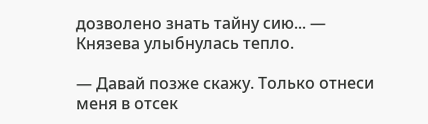дозволено знать тайну сию... — Князева улыбнулась тепло.

— Давай позже скажу. Только отнеси меня в отсек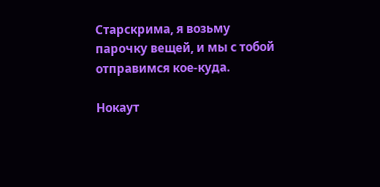Старскрима, я возьму парочку вещей, и мы с тобой отправимся кое-куда.

Нокаут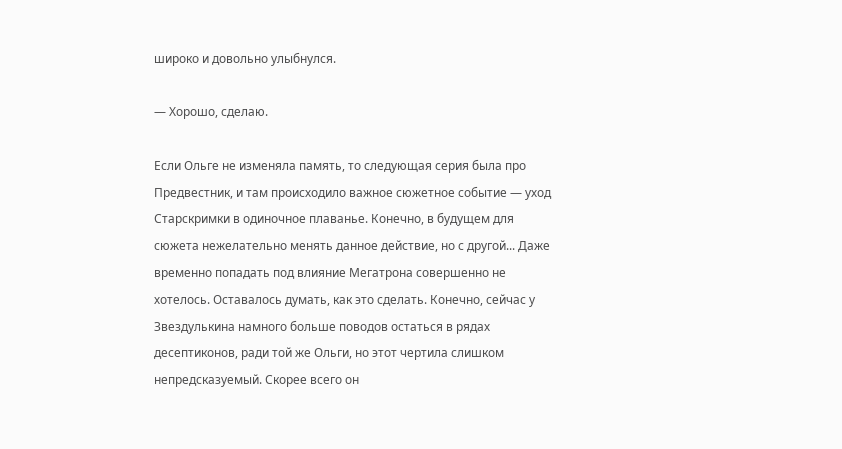широко и довольно улыбнулся.

— Хорошо, сделаю.

Если Ольге не изменяла память, то следующая серия была про Предвестник, и там происходило важное сюжетное событие — уход Старскримки в одиночное плаванье. Конечно, в будущем для сюжета нежелательно менять данное действие, но с другой... Даже временно попадать под влияние Мегатрона совершенно не хотелось. Оставалось думать, как это сделать. Конечно, сейчас у Звездулькина намного больше поводов остаться в рядах десептиконов, ради той же Ольги, но этот чертила слишком непредсказуемый. Скорее всего он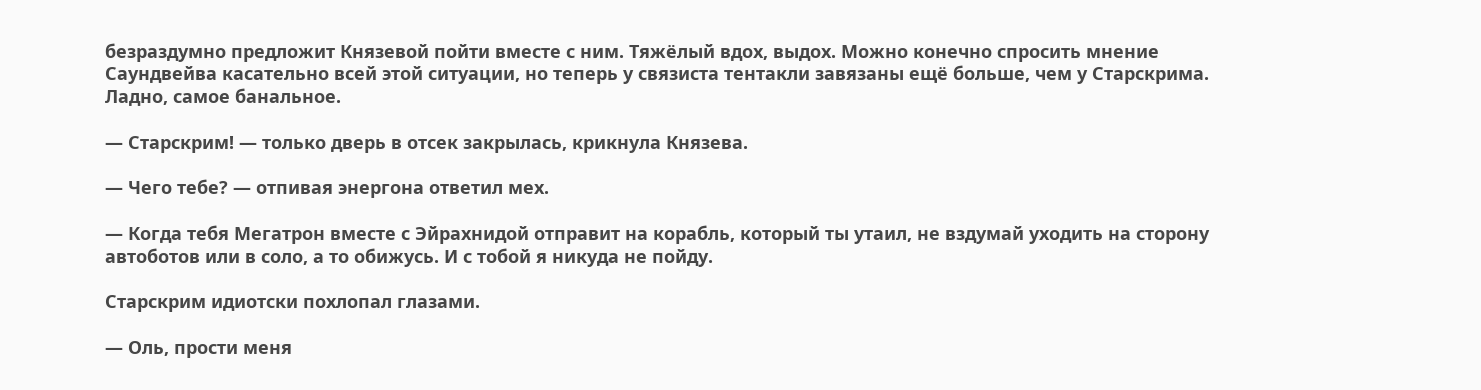безраздумно предложит Князевой пойти вместе с ним. Тяжёлый вдох, выдох. Можно конечно спросить мнение Саундвейва касательно всей этой ситуации, но теперь у связиста тентакли завязаны ещё больше, чем у Старскрима. Ладно, самое банальное.

— Старскрим! — только дверь в отсек закрылась, крикнула Князева.

— Чего тебе? — отпивая энергона ответил мех.

— Когда тебя Мегатрон вместе с Эйрахнидой отправит на корабль, который ты утаил, не вздумай уходить на сторону автоботов или в соло, а то обижусь. И с тобой я никуда не пойду.

Старскрим идиотски похлопал глазами.

— Оль, прости меня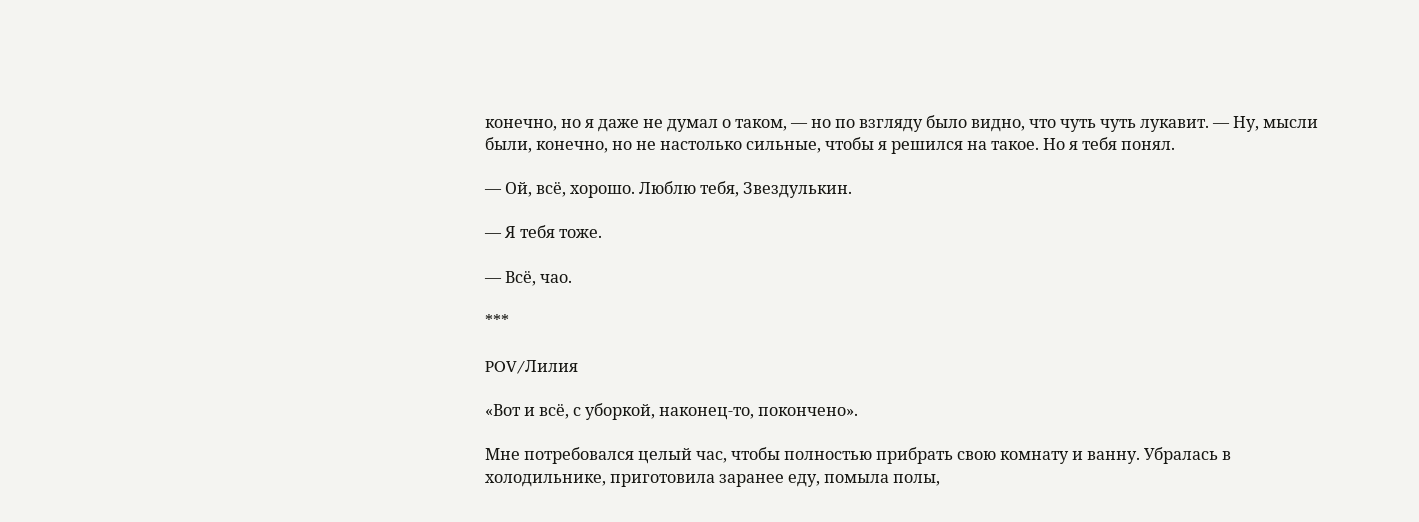конечно, но я даже не думал о таком, — но по взгляду было видно, что чуть чуть лукавит. — Ну, мысли были, конечно, но не настолько сильные, чтобы я решился на такое. Но я тебя понял.

— Ой, всё, хорошо. Люблю тебя, Звездулькин.

— Я тебя тоже.

— Всё, чао.

***

POV/Лилия

«Вот и всё, с уборкой, наконец-то, покончено».

Мне потребовался целый час, чтобы полностью прибрать свою комнату и ванну. Убралась в холодильнике, приготовила заранее еду, помыла полы,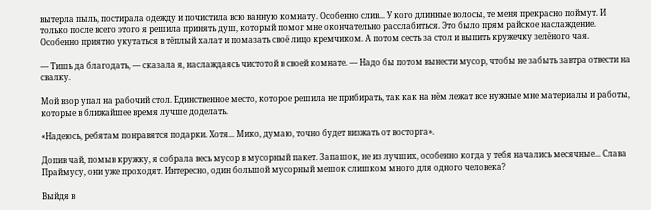вытерла пыль, постирала одежду и почистила всю ванную комнату. Особенно слив... У кого длинные волосы, те меня прекрасно поймут. И только после всего этого я решила принять душ, который помог мне окончательно расслабиться. Это было прям райское наслаждение. Особенно приятно укутаться в тёплый халат и помазать своё лицо кремчиком. А потом сесть за стол и выпить кружечку зелёного чая.

— Тишь да благодать, — сказала я, наслаждаясь чистотой в своей комнате. — Надо бы потом вынести мусор, чтобы не забыть завтра отвести на свалку.

Мой взор упал на рабочий стол. Единственное место, которое решила не прибирать, так как на нём лежат все нужные мне материалы и работы, которые в ближайшее время лучше доделать.

«Надеюсь, ребятам понравятся подарки. Хотя... Мико, думаю, точно будет визжать от восторга».

Допив чай, помыв кружку, я собрала весь мусор в мусорный пакет. Запашок, не из лучших, особенно когда у тебя начались месячные... Слава Праймусу, они уже проходят. Интересно, один большой мусорный мешок слишком много для одного человека?

Выйдя в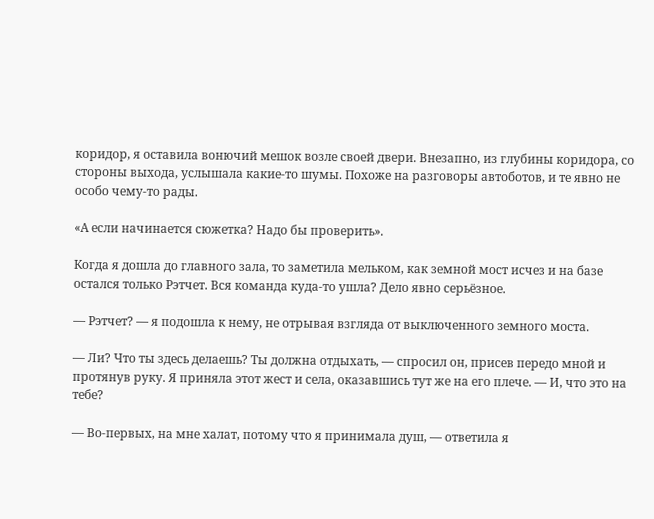коридор, я оставила вонючий мешок возле своей двери. Внезапно, из глубины коридора, со стороны выхода, услышала какие-то шумы. Похоже на разговоры автоботов, и те явно не особо чему-то рады.

«А если начинается сюжетка? Надо бы проверить».

Когда я дошла до главного зала, то заметила мельком, как земной мост исчез и на базе остался только Рэтчет. Вся команда куда-то ушла? Дело явно серьёзное.

— Рэтчет? — я подошла к нему, не отрывая взгляда от выключенного земного моста.

— Ли? Что ты здесь делаешь? Ты должна отдыхать, — спросил он, присев передо мной и протянув руку. Я приняла этот жест и села, оказавшись тут же на его плече. — И, что это на тебе?

— Во-первых, на мне халат, потому что я принимала душ, — ответила я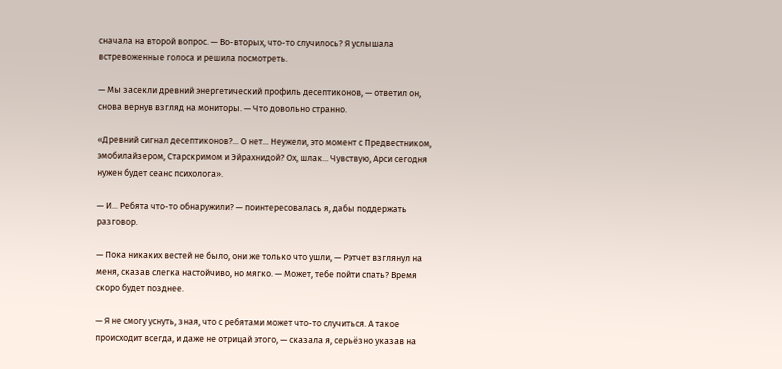сначала на второй вопрос. — Во-вторых, что-то случилось? Я услышала встревоженные голоса и решила посмотреть.

— Мы засекли древний энергетический профиль десептиконов, — ответил он, снова вернув взгляд на мониторы. — Что довольно странно.

«Древний сигнал десептиконов?... О нет... Неужели, это момент с Предвестником, эмобилайзером, Старскримом и Эйрахнидой? Ох, шлак... Чувствую, Арси сегодня нужен будет сеанс психолога».

— И... Ребята что-то обнаружили? — поинтересовалась я, дабы поддержать разговор.

— Пока никаких вестей не было, они же только что ушли, — Рэтчет взглянул на меня, сказав слегка настойчиво, но мягко. — Может, тебе пойти спать? Время скоро будет позднее.

— Я не смогу уснуть, зная, что с ребятами может что-то случиться. А такое происходит всегда, и даже не отрицай этого, — сказала я, серьёзно указав на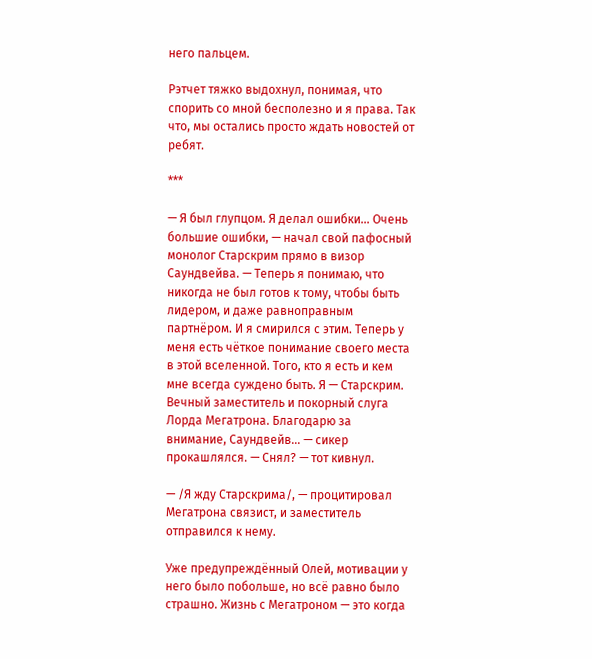него пальцем.

Рэтчет тяжко выдохнул, понимая, что спорить со мной бесполезно и я права. Так что, мы остались просто ждать новостей от ребят.

***

— Я был глупцом. Я делал ошибки... Очень большие ошибки, — начал свой пафосный монолог Старскрим прямо в визор Саундвейва. — Теперь я понимаю, что никогда не был готов к тому, чтобы быть лидером, и даже равноправным партнёром. И я смирился с этим. Теперь у меня есть чёткое понимание своего места в этой вселенной. Того, кто я есть и кем мне всегда суждено быть. Я — Старскрим. Вечный заместитель и покорный слуга Лорда Мегатрона. Благодарю за внимание, Саундвейв... — сикер прокашлялся. — Снял? — тот кивнул.

— /Я жду Старскрима/, — процитировал Мегатрона связист, и заместитель отправился к нему.

Уже предупреждённый Олей, мотивации у него было побольше, но всё равно было страшно. Жизнь с Мегатроном — это когда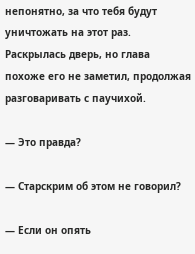непонятно, за что тебя будут уничтожать на этот раз. Раскрылась дверь, но глава похоже его не заметил, продолжая разговаривать с паучихой.

— Это правда?

— Старскрим об этом не говорил?

— Если он опять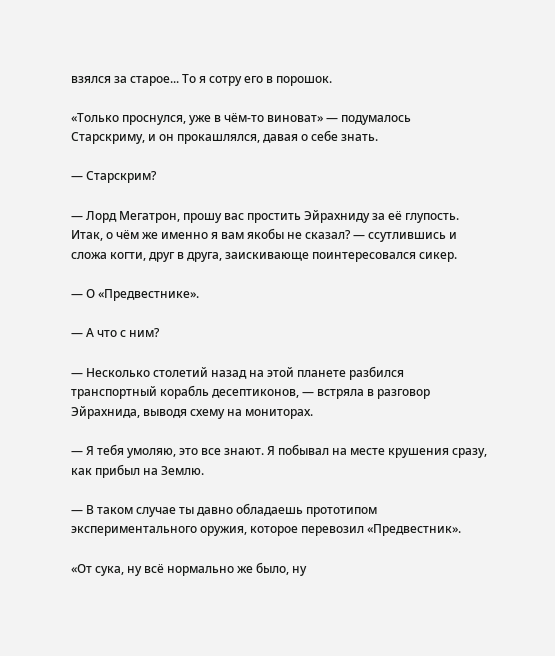взялся за старое... То я сотру его в порошок.

«Только проснулся, уже в чём-то виноват» — подумалось Старскриму, и он прокашлялся, давая о себе знать.

— Старскрим?

— Лорд Мегатрон, прошу вас простить Эйрахниду за её глупость. Итак, о чём же именно я вам якобы не сказал? — ссутлившись и сложа когти, друг в друга, заискивающе поинтересовался сикер.

— О «Предвестнике».

— А что с ним?

— Несколько столетий назад на этой планете разбился транспортный корабль десептиконов, — встряла в разговор Эйрахнида, выводя схему на мониторах.

— Я тебя умоляю, это все знают. Я побывал на месте крушения сразу, как прибыл на Землю.

— В таком случае ты давно обладаешь прототипом экспериментального оружия, которое перевозил «Предвестник».

«От сука, ну всё нормально же было, ну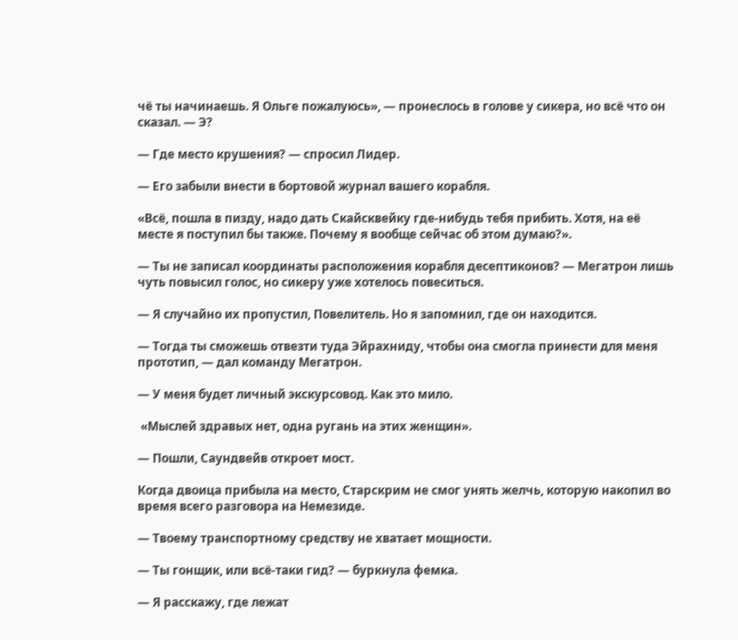чё ты начинаешь. Я Ольге пожалуюсь», — пронеслось в голове у сикера, но всё что он сказал. — Э?

— Где место крушения? — спросил Лидер.

— Его забыли внести в бортовой журнал вашего корабля.

«Всё, пошла в пизду, надо дать Скайсквейку где-нибудь тебя прибить. Хотя, на её месте я поступил бы также. Почему я вообще сейчас об этом думаю?».

— Ты не записал координаты расположения корабля десептиконов? — Мегатрон лишь чуть повысил голос, но сикеру уже хотелось повеситься.

— Я случайно их пропустил, Повелитель. Но я запомнил, где он находится.

— Тогда ты сможешь отвезти туда Эйрахниду, чтобы она смогла принести для меня прототип, — дал команду Мегатрон.

— У меня будет личный экскурсовод. Как это мило.

 «Мыслей здравых нет, одна ругань на этих женщин».

— Пошли, Саундвейв откроет мост.

Когда двоица прибыла на место, Старскрим не смог унять желчь, которую накопил во время всего разговора на Немезиде.

— Твоему транспортному средству не хватает мощности.

— Ты гонщик, или всё-таки гид? — буркнула фемка.

— Я расскажу, где лежат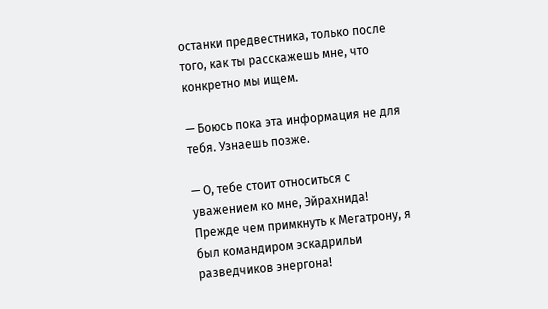останки предвестника, только после того, как ты расскажешь мне, что конкретно мы ищем.

— Боюсь пока эта информация не для тебя. Узнаешь позже.

— О, тебе стоит относиться с уважением ко мне, Эйрахнида! Прежде чем примкнуть к Мегатрону, я был командиром эскадрильи разведчиков энергона!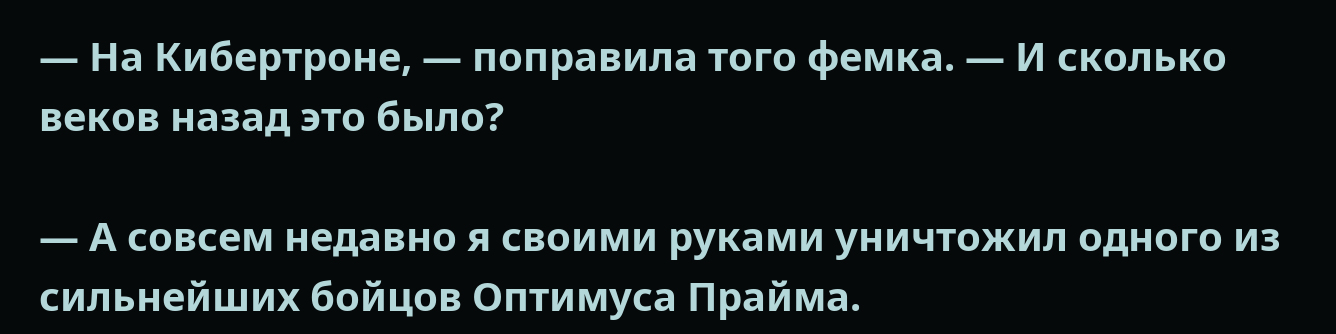— На Кибертроне, — поправила того фемка. — И сколько веков назад это было?

— А совсем недавно я своими руками уничтожил одного из сильнейших бойцов Оптимуса Прайма.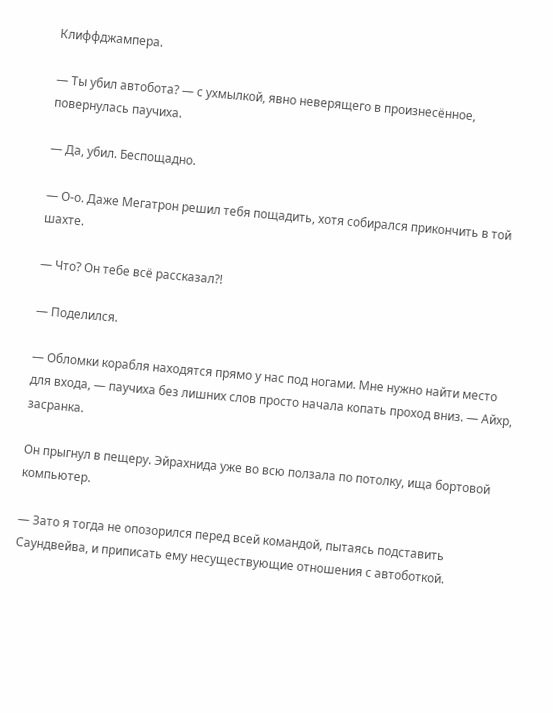Клиффджампера.

— Ты убил автобота? — с ухмылкой, явно неверящего в произнесённое, повернулась паучиха.

— Да, убил. Беспощадно.

— О-о. Даже Мегатрон решил тебя пощадить, хотя собирался прикончить в той шахте.

— Что? Он тебе всё рассказал?!

— Поделился.

— Обломки корабля находятся прямо у нас под ногами. Мне нужно найти место для входа, — паучиха без лишних слов просто начала копать проход вниз. — Айхр, засранка.

Он прыгнул в пещеру. Эйрахнида уже во всю ползала по потолку, ища бортовой компьютер.

— Зато я тогда не опозорился перед всей командой, пытаясь подставить Саундвейва, и приписать ему несуществующие отношения с автоботкой.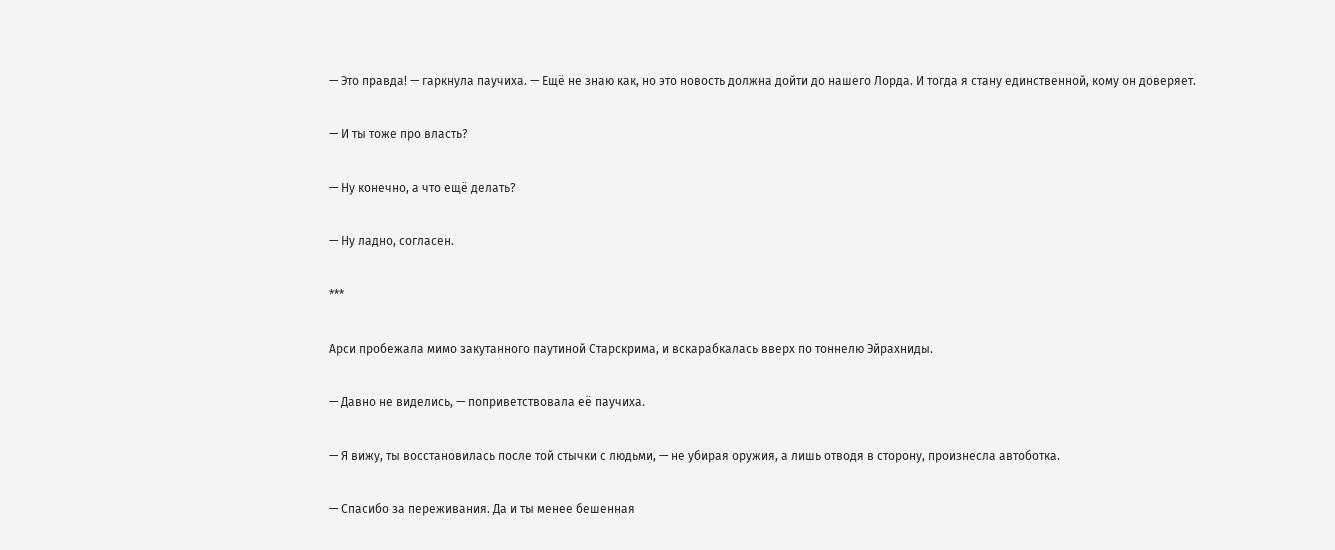— Это правда! — гаркнула паучиха. — Ещё не знаю как, но это новость должна дойти до нашего Лорда. И тогда я стану единственной, кому он доверяет.

— И ты тоже про власть?

— Ну конечно, а что ещё делать?

— Ну ладно, согласен.

***

Арси пробежала мимо закутанного паутиной Старскрима, и вскарабкалась вверх по тоннелю Эйрахниды.

— Давно не виделись, — поприветствовала её паучиха.

— Я вижу, ты восстановилась после той стычки с людьми, — не убирая оружия, а лишь отводя в сторону, произнесла автоботка.

— Спасибо за переживания. Да и ты менее бешенная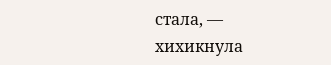стала, — хихикнула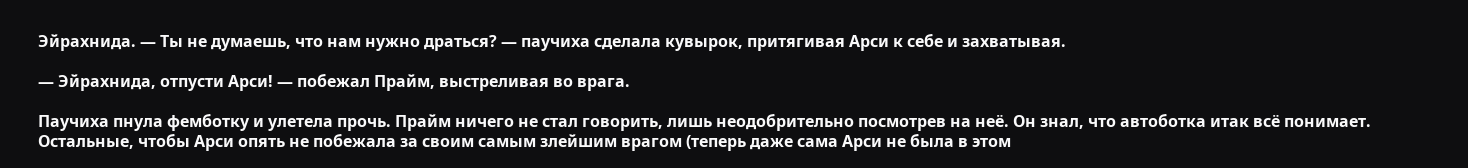Эйрахнида. — Ты не думаешь, что нам нужно драться? — паучиха сделала кувырок, притягивая Арси к себе и захватывая.

— Эйрахнида, отпусти Арси! — побежал Прайм, выстреливая во врага.

Паучиха пнула фемботку и улетела прочь. Прайм ничего не стал говорить, лишь неодобрительно посмотрев на неё. Он знал, что автоботка итак всё понимает. Остальные, чтобы Арси опять не побежала за своим самым злейшим врагом (теперь даже сама Арси не была в этом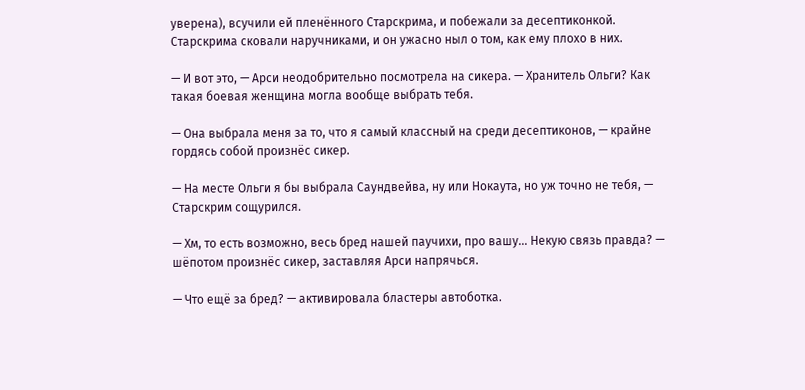уверена), всучили ей пленённого Старскрима, и побежали за десептиконкой. Старскрима сковали наручниками, и он ужасно ныл о том, как ему плохо в них.

— И вот это, — Арси неодобрительно посмотрела на сикера. — Хранитель Ольги? Как такая боевая женщина могла вообще выбрать тебя.

— Она выбрала меня за то, что я самый классный на среди десептиконов, — крайне гордясь собой произнёс сикер.

— На месте Ольги я бы выбрала Саундвейва, ну или Нокаута, но уж точно не тебя, — Старскрим сощурился.

— Хм, то есть возможно, весь бред нашей паучихи, про вашу... Некую связь правда? — шёпотом произнёс сикер, заставляя Арси напрячься.

— Что ещё за бред? — активировала бластеры автоботка.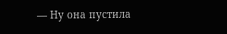— Ну она пустила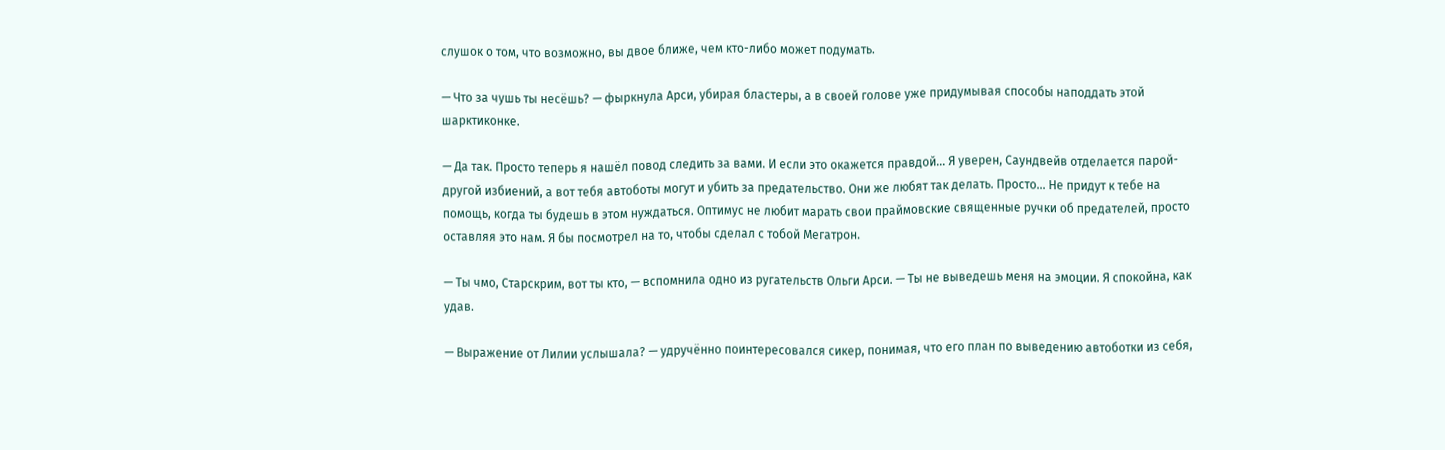слушок о том, что возможно, вы двое ближе, чем кто-либо может подумать.

— Что за чушь ты несёшь? — фыркнула Арси, убирая бластеры, а в своей голове уже придумывая способы наподдать этой шарктиконке.

— Да так. Просто теперь я нашёл повод следить за вами. И если это окажется правдой... Я уверен, Саундвейв отделается парой-другой избиений, а вот тебя автоботы могут и убить за предательство. Они же любят так делать. Просто... Не придут к тебе на помощь, когда ты будешь в этом нуждаться. Оптимус не любит марать свои праймовские священные ручки об предателей, просто оставляя это нам. Я бы посмотрел на то, чтобы сделал с тобой Мегатрон.

— Ты чмо, Старскрим, вот ты кто, — вспомнила одно из ругательств Ольги Арси. — Ты не выведешь меня на эмоции. Я спокойна, как удав.

— Выражение от Лилии услышала? — удручённо поинтересовался сикер, понимая, что его план по выведению автоботки из себя,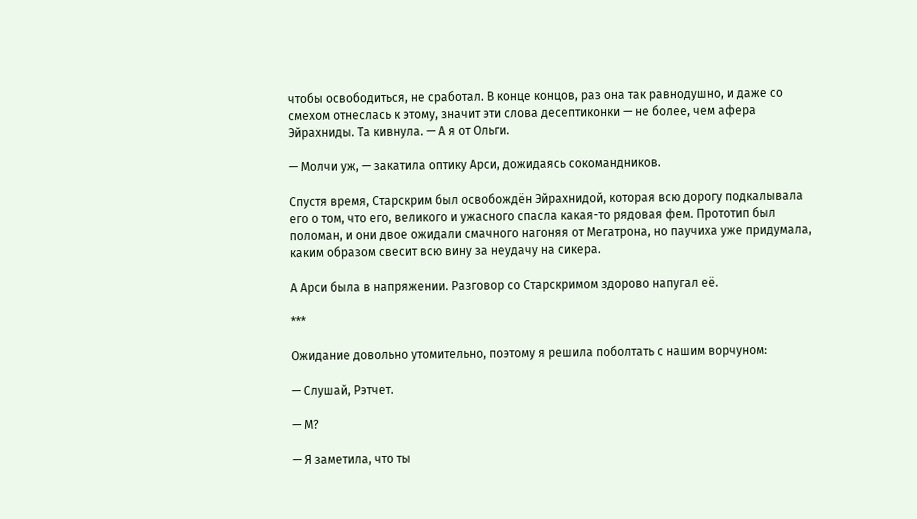чтобы освободиться, не сработал. В конце концов, раз она так равнодушно, и даже со смехом отнеслась к этому, значит эти слова десептиконки — не более, чем афера Эйрахниды. Та кивнула. — А я от Ольги.

— Молчи уж, — закатила оптику Арси, дожидаясь сокомандников.

Спустя время, Старскрим был освобождён Эйрахнидой, которая всю дорогу подкалывала его о том, что его, великого и ужасного спасла какая-то рядовая фем. Прототип был поломан, и они двое ожидали смачного нагоняя от Мегатрона, но паучиха уже придумала, каким образом свесит всю вину за неудачу на сикера.

А Арси была в напряжении. Разговор со Старскримом здорово напугал её.

***

Ожидание довольно утомительно, поэтому я решила поболтать с нашим ворчуном:

— Слушай, Рэтчет.

— М?

— Я заметила, что ты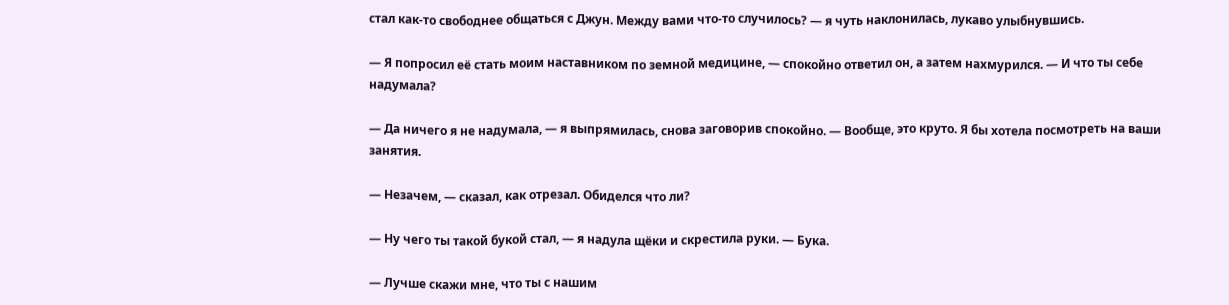стал как-то свободнее общаться с Джун. Между вами что-то случилось? — я чуть наклонилась, лукаво улыбнувшись.

— Я попросил её стать моим наставником по земной медицине, — спокойно ответил он, а затем нахмурился. — И что ты себе надумала?

— Да ничего я не надумала, — я выпрямилась, снова заговорив спокойно. — Вообще, это круто. Я бы хотела посмотреть на ваши занятия.

— Незачем, — сказал, как отрезал. Обиделся что ли?

— Ну чего ты такой букой стал, — я надула щёки и скрестила руки. — Бука.

— Лучше скажи мне, что ты с нашим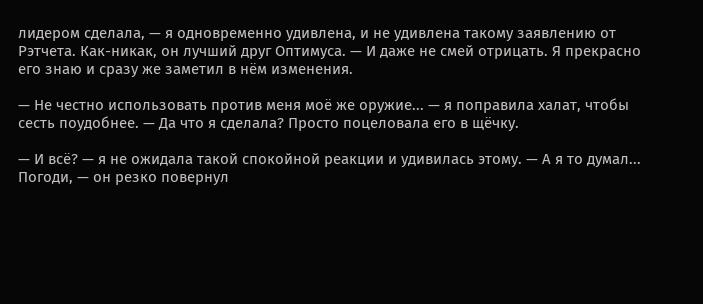лидером сделала, — я одновременно удивлена, и не удивлена такому заявлению от Рэтчета. Как-никак, он лучший друг Оптимуса. — И даже не смей отрицать. Я прекрасно его знаю и сразу же заметил в нём изменения.

— Не честно использовать против меня моё же оружие... — я поправила халат, чтобы сесть поудобнее. — Да что я сделала? Просто поцеловала его в щёчку.

— И всё? — я не ожидала такой спокойной реакции и удивилась этому. — А я то думал... Погоди, — он резко повернул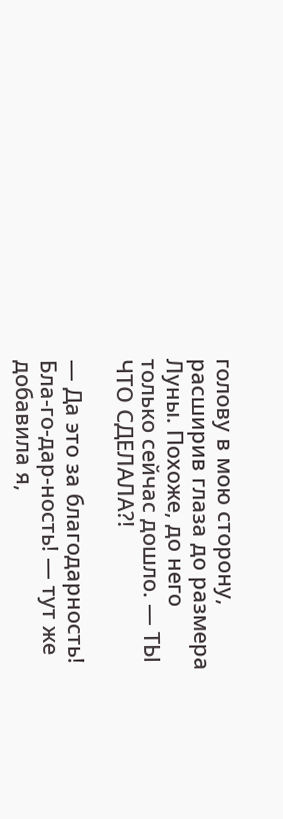голову в мою сторону, расширив глаза до размера Луны. Похоже, до него только сейчас дошло. — ТЫ ЧТО СДЕЛАЛА?!

— Да это за благодарность! Бла-го-дар-ность! — тут же добавила я,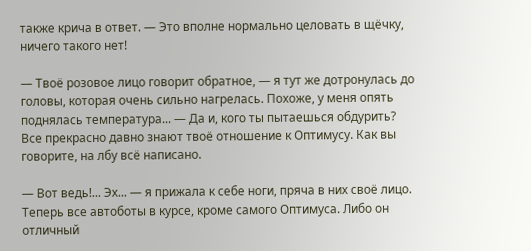также крича в ответ. — Это вполне нормально целовать в щёчку, ничего такого нет!

— Твоё розовое лицо говорит обратное, — я тут же дотронулась до головы, которая очень сильно нагрелась. Похоже, у меня опять поднялась температура... — Да и, кого ты пытаешься обдурить? Все прекрасно давно знают твоё отношение к Оптимусу. Как вы говорите, на лбу всё написано.

— Вот ведь!... Эх... — я прижала к себе ноги, пряча в них своё лицо. Теперь все автоботы в курсе, кроме самого Оптимуса. Либо он отличный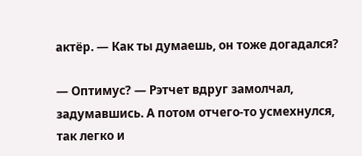актёр. — Как ты думаешь, он тоже догадался?

— Оптимус? — Рэтчет вдруг замолчал, задумавшись. А потом отчего-то усмехнулся, так легко и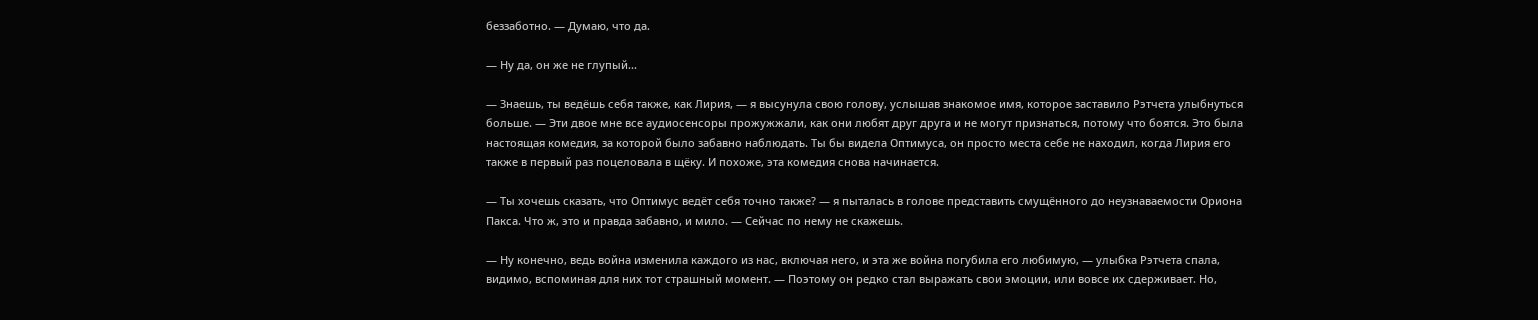беззаботно. — Думаю, что да.

— Ну да, он же не глупый...

— Знаешь, ты ведёшь себя также, как Лирия, — я высунула свою голову, услышав знакомое имя, которое заставило Рэтчета улыбнуться больше. — Эти двое мне все аудиосенсоры прожужжали, как они любят друг друга и не могут признаться, потому что боятся. Это была настоящая комедия, за которой было забавно наблюдать. Ты бы видела Оптимуса, он просто места себе не находил, когда Лирия его также в первый раз поцеловала в щёку. И похоже, эта комедия снова начинается.

— Ты хочешь сказать, что Оптимус ведёт себя точно также? — я пыталась в голове представить смущённого до неузнаваемости Ориона Пакса. Что ж, это и правда забавно, и мило. — Сейчас по нему не скажешь.

— Ну конечно, ведь война изменила каждого из нас, включая него, и эта же война погубила его любимую, — улыбка Рэтчета спала, видимо, вспоминая для них тот страшный момент. — Поэтому он редко стал выражать свои эмоции, или вовсе их сдерживает. Но,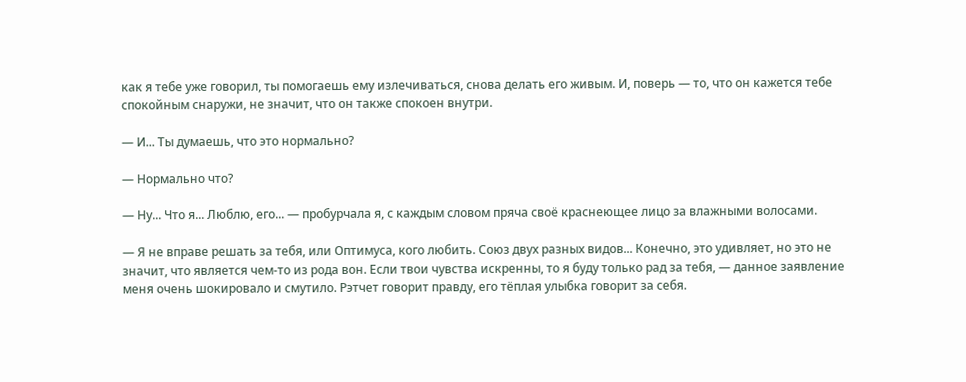как я тебе уже говорил, ты помогаешь ему излечиваться, снова делать его живым. И, поверь — то, что он кажется тебе спокойным снаружи, не значит, что он также спокоен внутри.

— И... Ты думаешь, что это нормально?

— Нормально что?

— Ну... Что я... Люблю, его... — пробурчала я, с каждым словом пряча своё краснеющее лицо за влажными волосами.

— Я не вправе решать за тебя, или Оптимуса, кого любить. Союз двух разных видов... Конечно, это удивляет, но это не значит, что является чем-то из рода вон. Если твои чувства искренны, то я буду только рад за тебя, — данное заявление меня очень шокировало и смутило. Рэтчет говорит правду, его тёплая улыбка говорит за себя.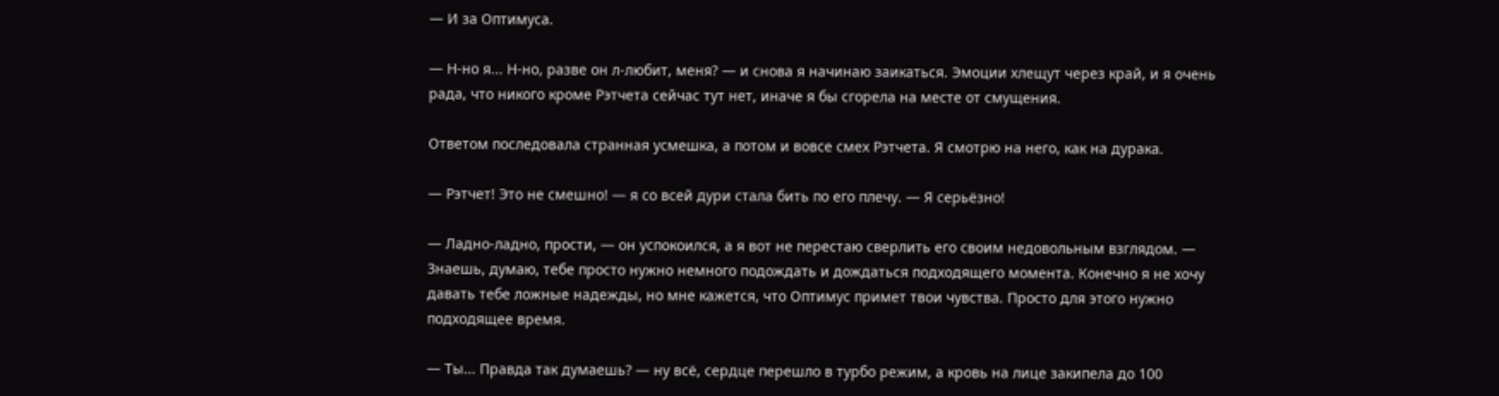— И за Оптимуса.

— Н-но я... Н-но, разве он л-любит, меня? — и снова я начинаю заикаться. Эмоции хлещут через край, и я очень рада, что никого кроме Рэтчета сейчас тут нет, иначе я бы сгорела на месте от смущения.

Ответом последовала странная усмешка, а потом и вовсе смех Рэтчета. Я смотрю на него, как на дурака.

— Рэтчет! Это не смешно! — я со всей дури стала бить по его плечу. — Я серьёзно!

— Ладно-ладно, прости, — он успокоился, а я вот не перестаю сверлить его своим недовольным взглядом. — Знаешь, думаю, тебе просто нужно немного подождать и дождаться подходящего момента. Конечно я не хочу давать тебе ложные надежды, но мне кажется, что Оптимус примет твои чувства. Просто для этого нужно подходящее время.

— Ты... Правда так думаешь? — ну всё, сердце перешло в турбо режим, а кровь на лице закипела до 100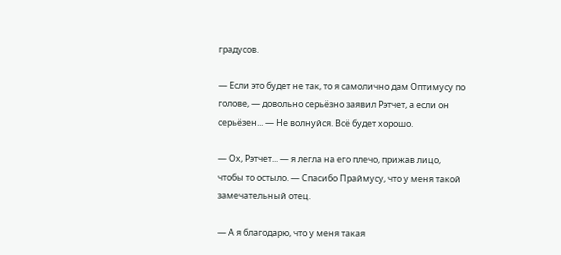градусов.

— Если это будет не так, то я самолично дам Оптимусу по голове, — довольно серьёзно заявил Рэтчет, а если он серьёзен... — Не волнуйся. Всё будет хорошо.

— Ох, Рэтчет... — я легла на его плечо, прижав лицо, чтобы то остыло. — Спасибо Праймусу, что у меня такой замечательный отец.

— А я благодарю, что у меня такая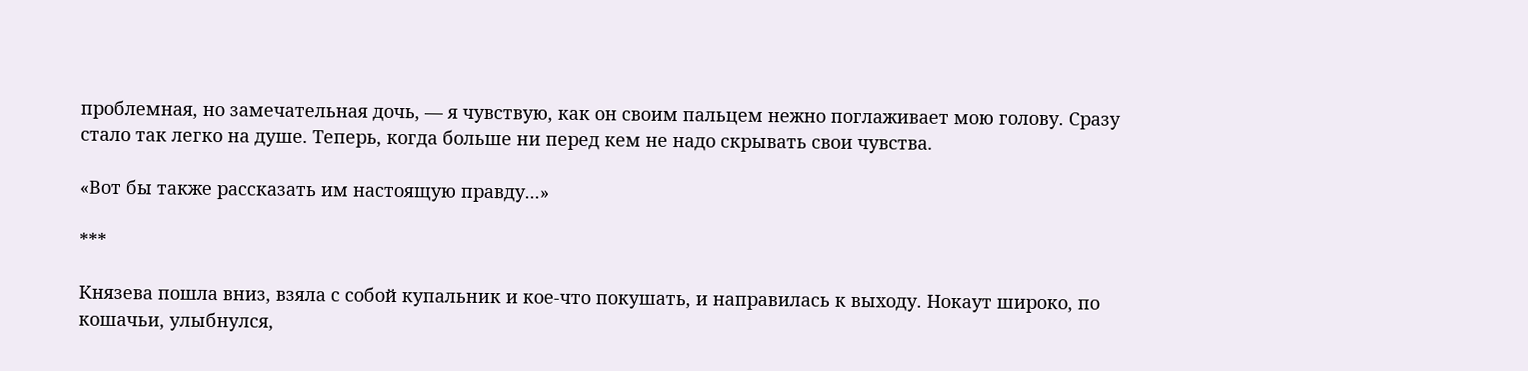проблемная, но замечательная дочь, — я чувствую, как он своим пальцем нежно поглаживает мою голову. Сразу стало так легко на душе. Теперь, когда больше ни перед кем не надо скрывать свои чувства.

«Вот бы также рассказать им настоящую правду...»

***

Князева пошла вниз, взяла с собой купальник и кое-что покушать, и направилась к выходу. Нокаут широко, по кошачьи, улыбнулся,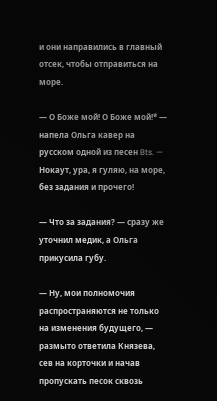и они направились в главный отсек, чтобы отправиться на море.

— О Боже мой! О Боже мой!* — напела Ольга кавер на русском одной из песен Bts. — Нокаут, ура, я гуляю, на море, без задания и прочего!

— Что за задания? — сразу же уточнил медик, а Ольга прикусила губу.

— Ну, мои полномочия распространяются не только на изменения будущего, — размыто ответила Князева, сев на корточки и начав пропускать песок сквозь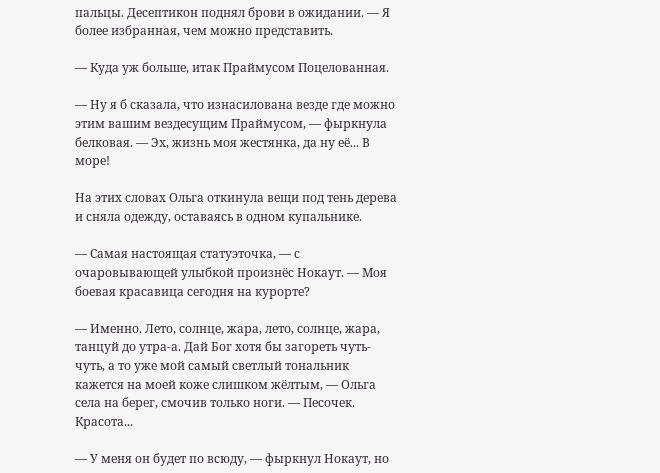пальцы. Десептикон поднял брови в ожидании. — Я более избранная, чем можно представить.

— Куда уж больше, итак Праймусом Поцелованная.

— Ну я б сказала, что изнасилована везде где можно этим вашим вездесущим Праймусом, — фыркнула белковая. — Эх, жизнь моя жестянка, да ну её... В море!

На этих словах Ольга откинула вещи под тень дерева и сняла одежду, оставаясь в одном купальнике.

— Самая настоящая статуэточка, — с очаровывающей улыбкой произнёс Нокаут. — Моя боевая красавица сегодня на курорте?

— Именно. Лето, солнце, жара, лето, солнце, жара, танцуй до утра-а. Дай Бог хотя бы загореть чуть-чуть, а то уже мой самый светлый тональник кажется на моей коже слишком жёлтым, — Ольга села на берег, смочив только ноги. — Песочек. Красота...

— У меня он будет по всюду, — фыркнул Нокаут, но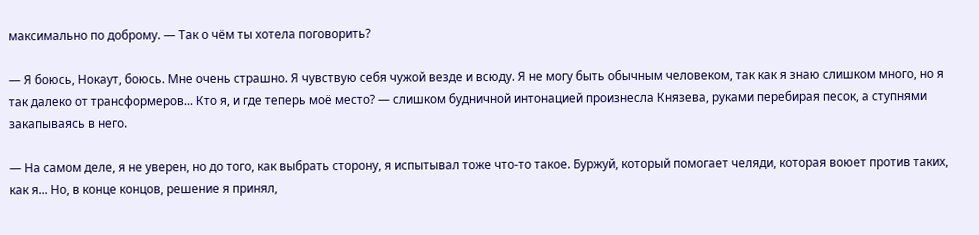максимально по доброму. — Так о чём ты хотела поговорить?

— Я боюсь, Нокаут, боюсь. Мне очень страшно. Я чувствую себя чужой везде и всюду. Я не могу быть обычным человеком, так как я знаю слишком много, но я так далеко от трансформеров... Кто я, и где теперь моё место? — слишком будничной интонацией произнесла Князева, руками перебирая песок, а ступнями закапываясь в него.

— На самом деле, я не уверен, но до того, как выбрать сторону, я испытывал тоже что-то такое. Буржуй, который помогает челяди, которая воюет против таких, как я... Но, в конце концов, решение я принял,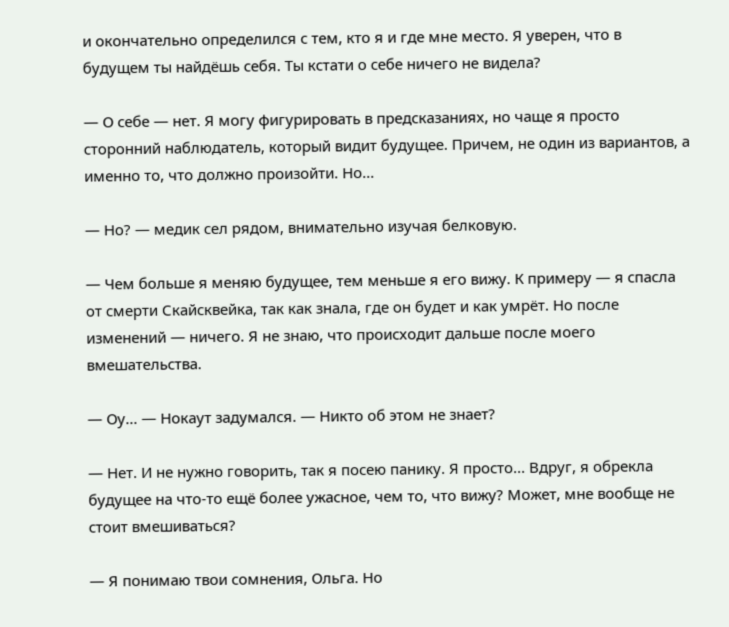и окончательно определился с тем, кто я и где мне место. Я уверен, что в будущем ты найдёшь себя. Ты кстати о себе ничего не видела?

— О себе — нет. Я могу фигурировать в предсказаниях, но чаще я просто сторонний наблюдатель, который видит будущее. Причем, не один из вариантов, а именно то, что должно произойти. Но...

— Но? — медик сел рядом, внимательно изучая белковую.

— Чем больше я меняю будущее, тем меньше я его вижу. К примеру — я спасла от смерти Скайсквейка, так как знала, где он будет и как умрёт. Но после изменений — ничего. Я не знаю, что происходит дальше после моего вмешательства.

— Оу... — Нокаут задумался. — Никто об этом не знает?

— Нет. И не нужно говорить, так я посею панику. Я просто... Вдруг, я обрекла будущее на что-то ещё более ужасное, чем то, что вижу? Может, мне вообще не стоит вмешиваться?

— Я понимаю твои сомнения, Ольга. Но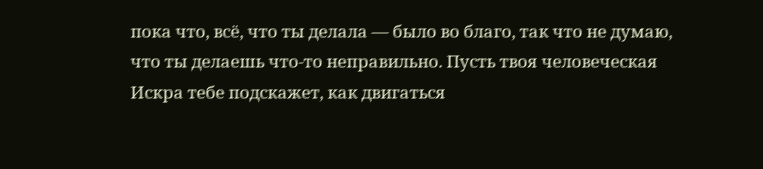пока что, всё, что ты делала — было во благо, так что не думаю, что ты делаешь что-то неправильно. Пусть твоя человеческая Искра тебе подскажет, как двигаться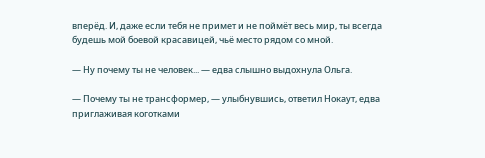вперёд. И, даже если тебя не примет и не поймёт весь мир, ты всегда будешь мой боевой красавицей, чьё место рядом со мной.

— Ну почему ты не человек... — едва слышно выдохнула Ольга.

— Почему ты не трансформер, — улыбнувшись, ответил Нокаут, едва приглаживая коготками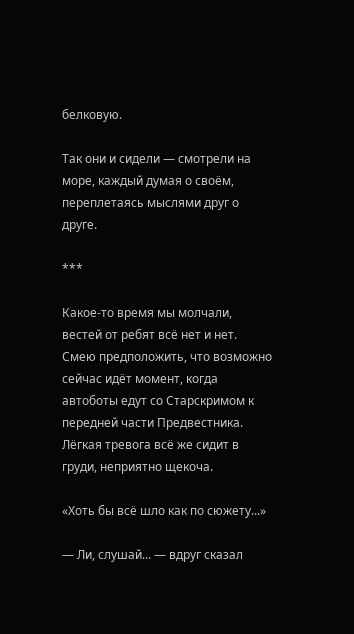белковую.

Так они и сидели — смотрели на море, каждый думая о своём, переплетаясь мыслями друг о друге.

***

Какое-то время мы молчали, вестей от ребят всё нет и нет. Смею предположить, что возможно сейчас идёт момент, когда автоботы едут со Старскримом к передней части Предвестника. Лёгкая тревога всё же сидит в груди, неприятно щекоча.

«Хоть бы всё шло как по сюжету...»

— Ли, слушай... — вдруг сказал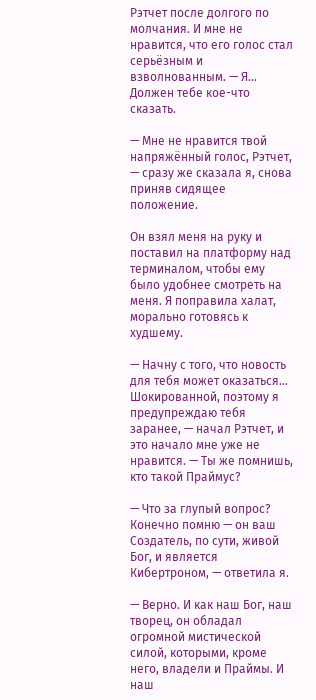Рэтчет после долгого по молчания. И мне не нравится, что его голос стал серьёзным и взволнованным. — Я... Должен тебе кое-что сказать.

— Мне не нравится твой напряжённый голос, Рэтчет, — сразу же сказала я, снова приняв сидящее положение.

Он взял меня на руку и поставил на платформу над терминалом, чтобы ему было удобнее смотреть на меня. Я поправила халат, морально готовясь к худшему.

— Начну с того, что новость для тебя может оказаться... Шокированной, поэтому я предупреждаю тебя заранее, — начал Рэтчет, и это начало мне уже не нравится. — Ты же помнишь, кто такой Праймус?

— Что за глупый вопрос? Конечно помню — он ваш Создатель, по сути, живой Бог, и является Кибертроном, — ответила я.

— Верно. И как наш Бог, наш творец, он обладал огромной мистической силой, которыми, кроме него, владели и Праймы. И наш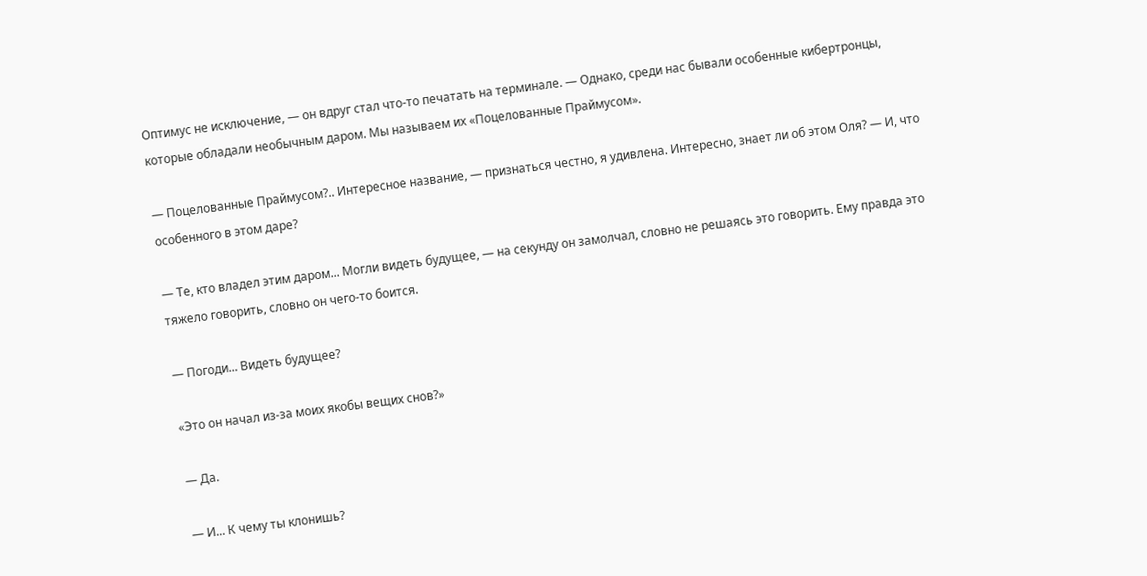Оптимус не исключение, — он вдруг стал что-то печатать на терминале. — Однако, среди нас бывали особенные кибертронцы, которые обладали необычным даром. Мы называем их «Поцелованные Праймусом».

— Поцелованные Праймусом?.. Интересное название, — признаться честно, я удивлена. Интересно, знает ли об этом Оля? — И, что особенного в этом даре?

— Те, кто владел этим даром... Могли видеть будущее, — на секунду он замолчал, словно не решаясь это говорить. Ему правда это тяжело говорить, словно он чего-то боится.

— Погоди... Видеть будущее?

«Это он начал из-за моих якобы вещих снов?»

— Да.

— И... К чему ты клонишь?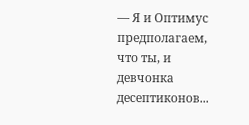— Я и Оптимус предполагаем, что ты, и девчонка десептиконов...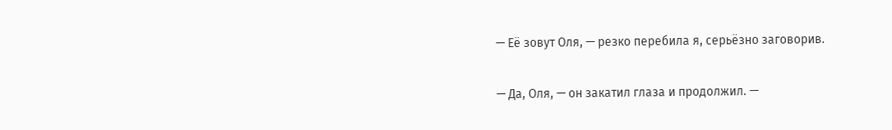— Её зовут Оля, — резко перебила я, серьёзно заговорив.

— Да, Оля, — он закатил глаза и продолжил. —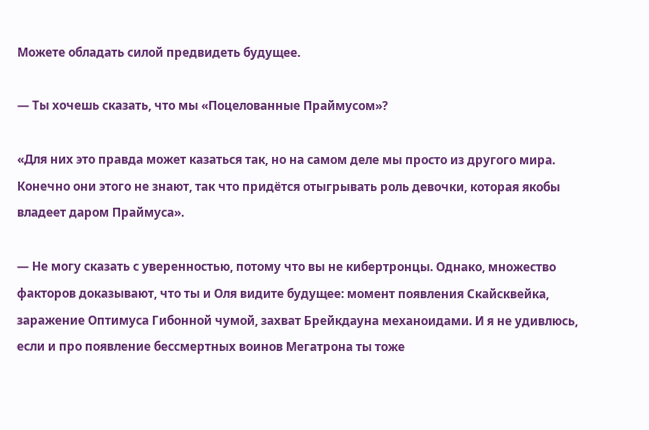Можете обладать силой предвидеть будущее.

— Ты хочешь сказать, что мы «Поцелованные Праймусом»?

«Для них это правда может казаться так, но на самом деле мы просто из другого мира. Конечно они этого не знают, так что придётся отыгрывать роль девочки, которая якобы владеет даром Праймуса».

— Не могу сказать с уверенностью, потому что вы не кибертронцы. Однако, множество факторов доказывают, что ты и Оля видите будущее: момент появления Скайсквейка, заражение Оптимуса Гибонной чумой, захват Брейкдауна механоидами. И я не удивлюсь, если и про появление бессмертных воинов Мегатрона ты тоже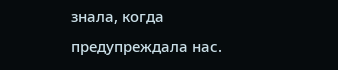знала, когда предупреждала нас.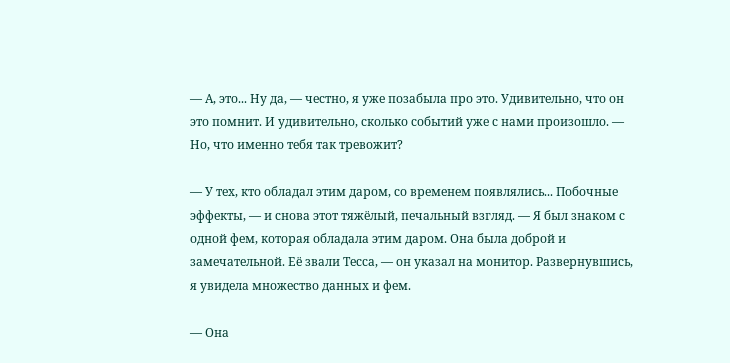— А, это... Ну да, — честно, я уже позабыла про это. Удивительно, что он это помнит. И удивительно, сколько событий уже с нами произошло. — Но, что именно тебя так тревожит?

— У тех, кто обладал этим даром, со временем появлялись... Побочные эффекты, — и снова этот тяжёлый, печальный взгляд. — Я был знаком с одной фем, которая обладала этим даром. Она была доброй и замечательной. Её звали Тесса, — он указал на монитор. Развернувшись, я увидела множество данных и фем.

— Она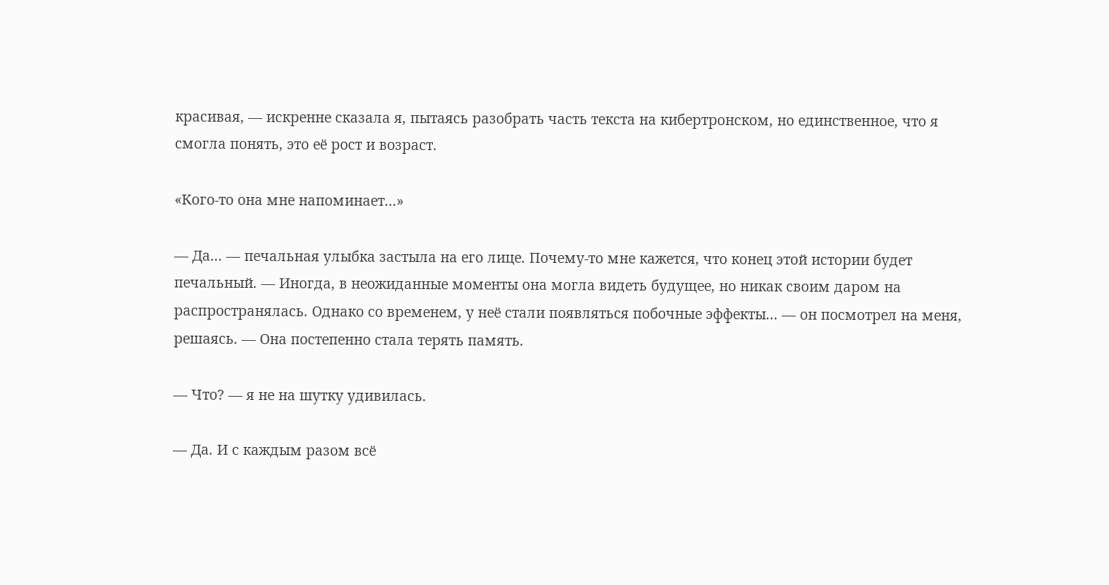красивая, — искренне сказала я, пытаясь разобрать часть текста на кибертронском, но единственное, что я смогла понять, это её рост и возраст.

«Кого-то она мне напоминает...»

— Да... — печальная улыбка застыла на его лице. Почему-то мне кажется, что конец этой истории будет печальный. — Иногда, в неожиданные моменты она могла видеть будущее, но никак своим даром на распространялась. Однако со временем, у неё стали появляться побочные эффекты... — он посмотрел на меня, решаясь. — Она постепенно стала терять память.

— Что? — я не на шутку удивилась.

— Да. И с каждым разом всё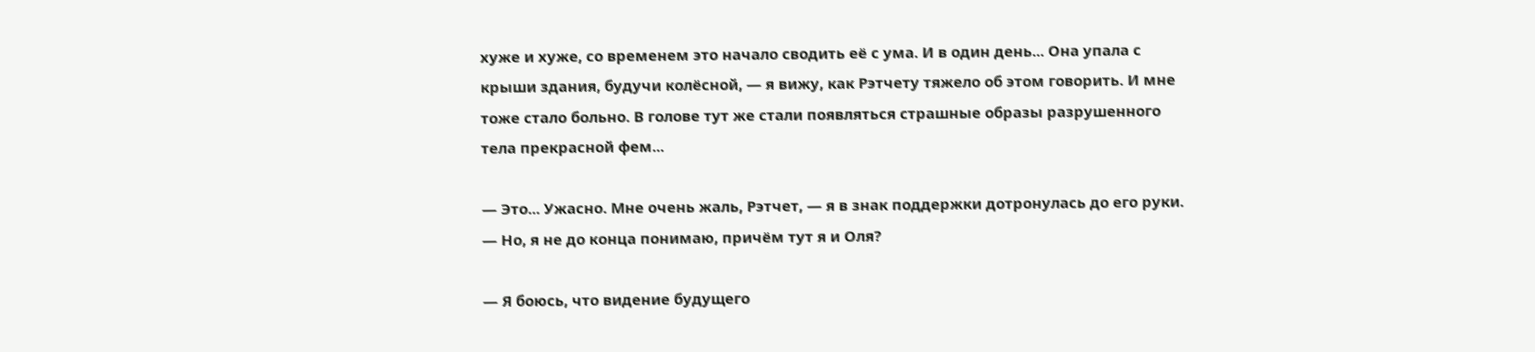хуже и хуже, со временем это начало сводить её с ума. И в один день... Она упала с крыши здания, будучи колёсной, — я вижу, как Рэтчету тяжело об этом говорить. И мне тоже стало больно. В голове тут же стали появляться страшные образы разрушенного тела прекрасной фем...

— Это... Ужасно. Мне очень жаль, Рэтчет, — я в знак поддержки дотронулась до его руки. — Но, я не до конца понимаю, причём тут я и Оля?

— Я боюсь, что видение будущего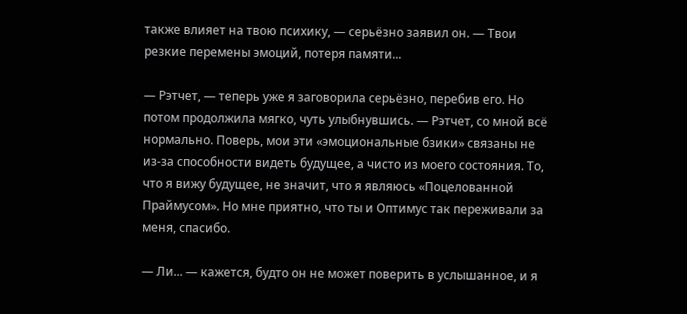также влияет на твою психику, — серьёзно заявил он. — Твои резкие перемены эмоций, потеря памяти...

— Рэтчет, — теперь уже я заговорила серьёзно, перебив его. Но потом продолжила мягко, чуть улыбнувшись. — Рэтчет, со мной всё нормально. Поверь, мои эти «эмоциональные бзики» связаны не из-за способности видеть будущее, а чисто из моего состояния. То, что я вижу будущее, не значит, что я являюсь «Поцелованной Праймусом». Но мне приятно, что ты и Оптимус так переживали за меня, спасибо.

— Ли... — кажется, будто он не может поверить в услышанное, и я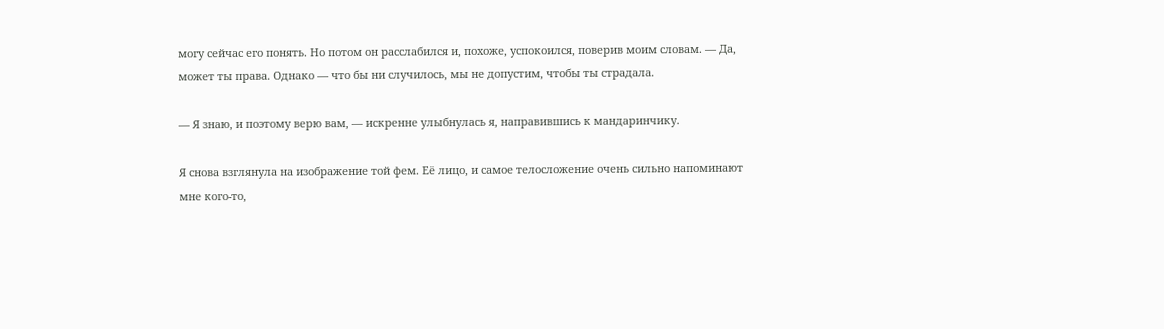могу сейчас его понять. Но потом он расслабился и, похоже, успокоился, поверив моим словам. — Да, может ты права. Однако — что бы ни случилось, мы не допустим, чтобы ты страдала.

— Я знаю, и поэтому верю вам, — искренне улыбнулась я, направившись к мандаринчику.

Я снова взглянула на изображение той фем. Её лицо, и самое телосложение очень сильно напоминают мне кого-то,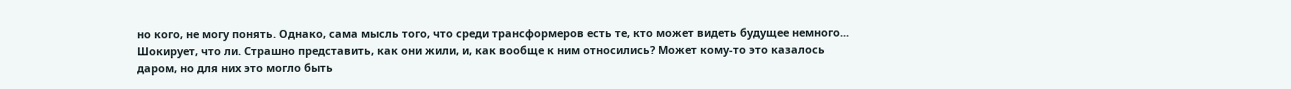но кого, не могу понять. Однако, сама мысль того, что среди трансформеров есть те, кто может видеть будущее немного... Шокирует, что ли. Страшно представить, как они жили, и, как вообще к ним относились? Может кому-то это казалось даром, но для них это могло быть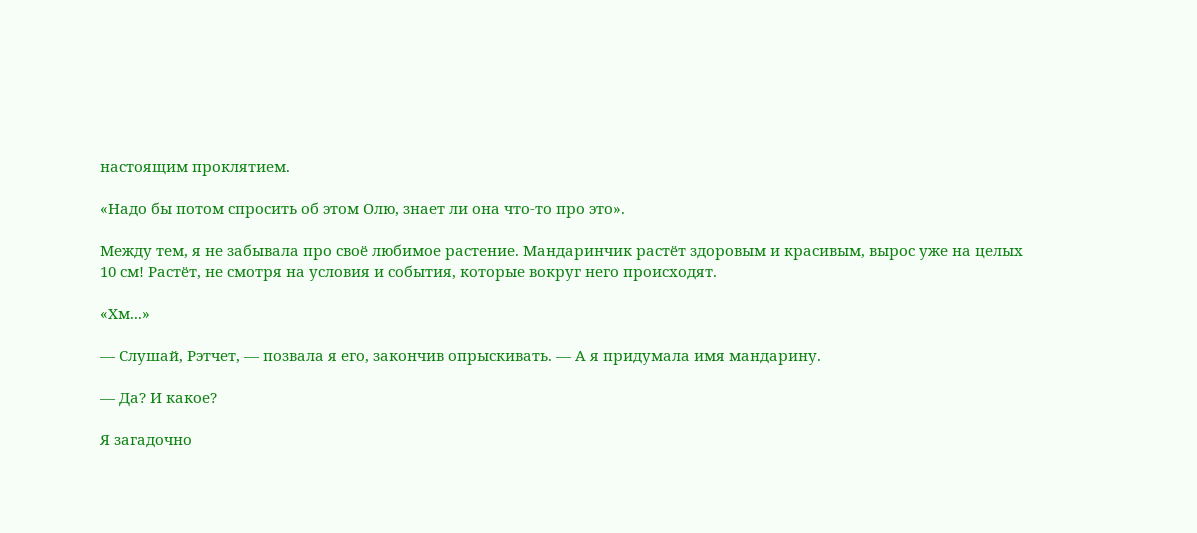настоящим проклятием.

«Надо бы потом спросить об этом Олю, знает ли она что-то про это».

Между тем, я не забывала про своё любимое растение. Мандаринчик растёт здоровым и красивым, вырос уже на целых 10 см! Растёт, не смотря на условия и события, которые вокруг него происходят.

«Хм...»

— Слушай, Рэтчет, — позвала я его, закончив опрыскивать. — А я придумала имя мандарину.

— Да? И какое?

Я загадочно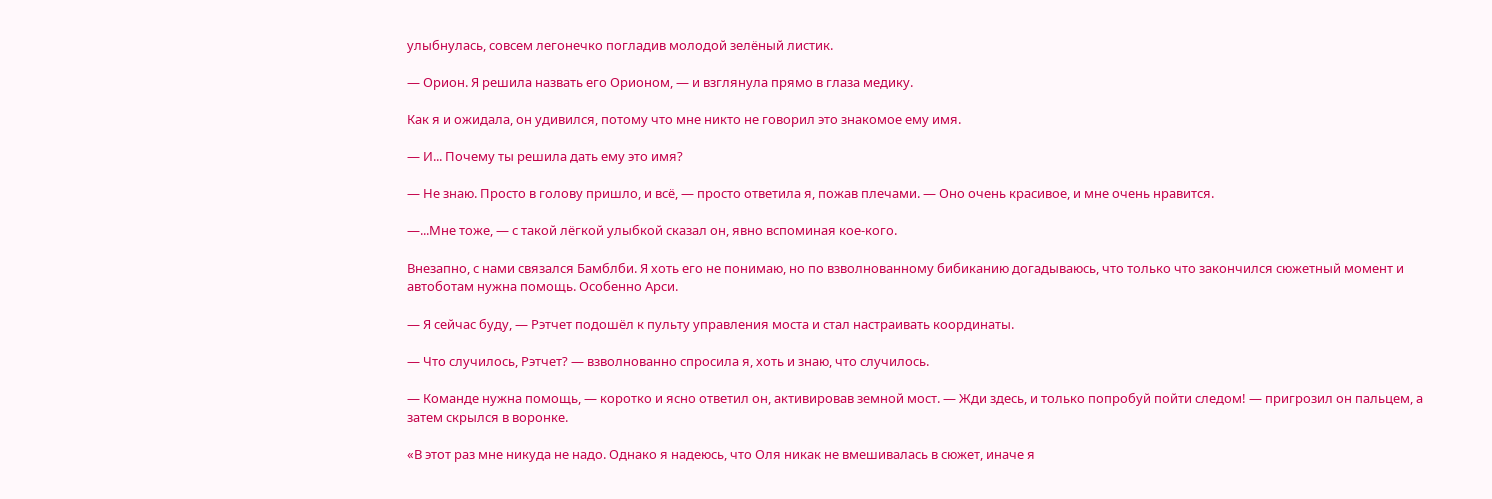улыбнулась, совсем легонечко погладив молодой зелёный листик.

— Орион. Я решила назвать его Орионом, — и взглянула прямо в глаза медику.

Как я и ожидала, он удивился, потому что мне никто не говорил это знакомое ему имя.

— И... Почему ты решила дать ему это имя?

— Не знаю. Просто в голову пришло, и всё, — просто ответила я, пожав плечами. — Оно очень красивое, и мне очень нравится.

—...Мне тоже, — с такой лёгкой улыбкой сказал он, явно вспоминая кое-кого.

Внезапно, с нами связался Бамблби. Я хоть его не понимаю, но по взволнованному бибиканию догадываюсь, что только что закончился сюжетный момент и автоботам нужна помощь. Особенно Арси.

— Я сейчас буду, — Рэтчет подошёл к пульту управления моста и стал настраивать координаты.

— Что случилось, Рэтчет? — взволнованно спросила я, хоть и знаю, что случилось.

— Команде нужна помощь, — коротко и ясно ответил он, активировав земной мост. — Жди здесь, и только попробуй пойти следом! — пригрозил он пальцем, а затем скрылся в воронке.

«В этот раз мне никуда не надо. Однако я надеюсь, что Оля никак не вмешивалась в сюжет, иначе я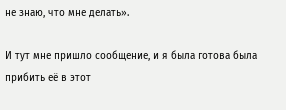не знаю, что мне делать».

И тут мне пришло сообщение, и я была готова была прибить её в этот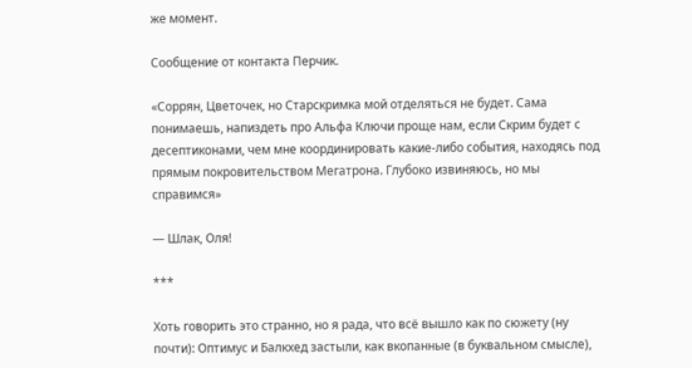же момент.

Сообщение от контакта Перчик.

«Соррян, Цветочек, но Старскримка мой отделяться не будет. Сама понимаешь, напиздеть про Альфа Ключи проще нам, если Скрим будет с десептиконами, чем мне координировать какие-либо события, находясь под прямым покровительством Мегатрона. Глубоко извиняюсь, но мы справимся»

— Шлак, Оля!

***

Хоть говорить это странно, но я рада, что всё вышло как по сюжету (ну почти): Оптимус и Балкхед застыли, как вкопанные (в буквальном смысле),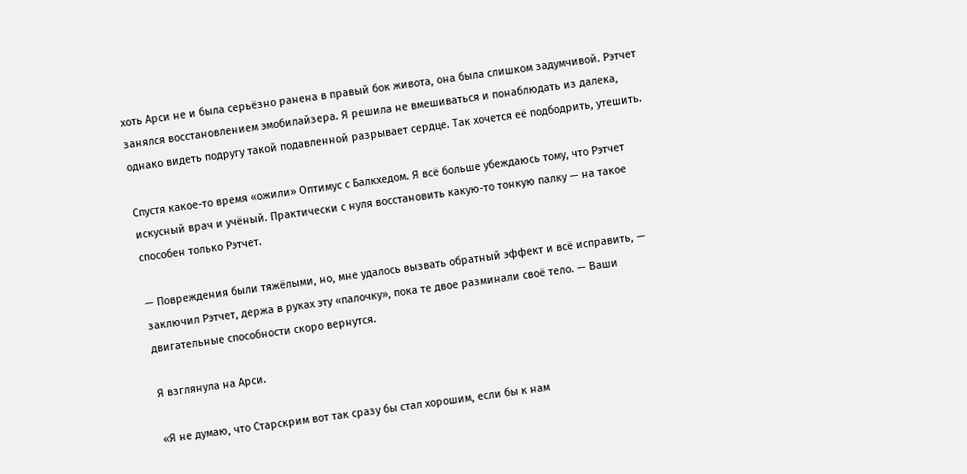хоть Арси не и была серьёзно ранена в правый бок живота, она была слишком задумчивой. Рэтчет занялся восстановлением эмобилайзера. Я решила не вмешиваться и понаблюдать из далека, однако видеть подругу такой подавленной разрывает сердце. Так хочется её подбодрить, утешить.

Спустя какое-то время «ожили» Оптимус с Балкхедом. Я всё больше убеждаюсь тому, что Рэтчет искусный врач и учёный. Практически с нуля восстановить какую-то тонкую палку — на такое способен только Рэтчет.

— Повреждения были тяжёлыми, но, мне удалось вызвать обратный эффект и всё исправить, — заключил Рэтчет, держа в руках эту «палочку», пока те двое разминали своё тело. — Ваши двигательные способности скоро вернутся.

Я взглянула на Арси.

«Я не думаю, что Старскрим вот так сразу бы стал хорошим, если бы к нам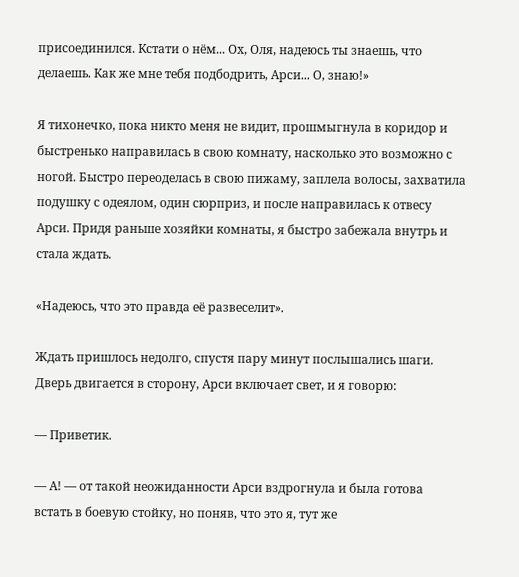присоединился. Кстати о нём... Ох, Оля, надеюсь ты знаешь, что делаешь. Как же мне тебя подбодрить, Арси... О, знаю!»

Я тихонечко, пока никто меня не видит, прошмыгнула в коридор и быстренько направилась в свою комнату, насколько это возможно с ногой. Быстро переоделась в свою пижаму, заплела волосы, захватила подушку с одеялом, один сюрприз, и после направилась к отвесу Арси. Придя раньше хозяйки комнаты, я быстро забежала внутрь и стала ждать.

«Надеюсь, что это правда её развеселит».

Ждать пришлось недолго, спустя пару минут послышались шаги. Дверь двигается в сторону, Арси включает свет, и я говорю:

— Приветик.

— А! — от такой неожиданности Арси вздрогнула и была готова встать в боевую стойку, но поняв, что это я, тут же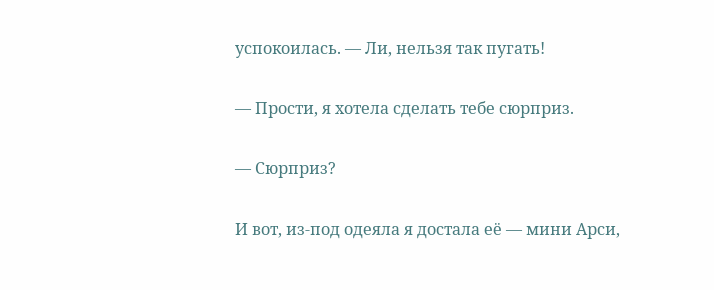успокоилась. — Ли, нельзя так пугать!

— Прости, я хотела сделать тебе сюрприз.

— Сюрприз?

И вот, из-под одеяла я достала её — мини Арси,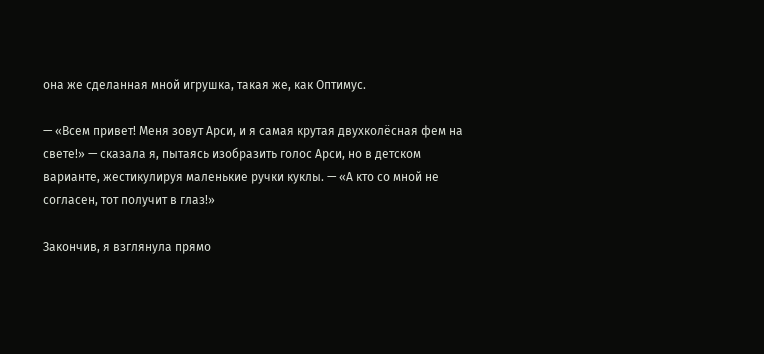она же сделанная мной игрушка, такая же, как Оптимус.

— «Всем привет! Меня зовут Арси, и я самая крутая двухколёсная фем на свете!» — сказала я, пытаясь изобразить голос Арси, но в детском варианте, жестикулируя маленькие ручки куклы. — «А кто со мной не согласен, тот получит в глаз!»

Закончив, я взглянула прямо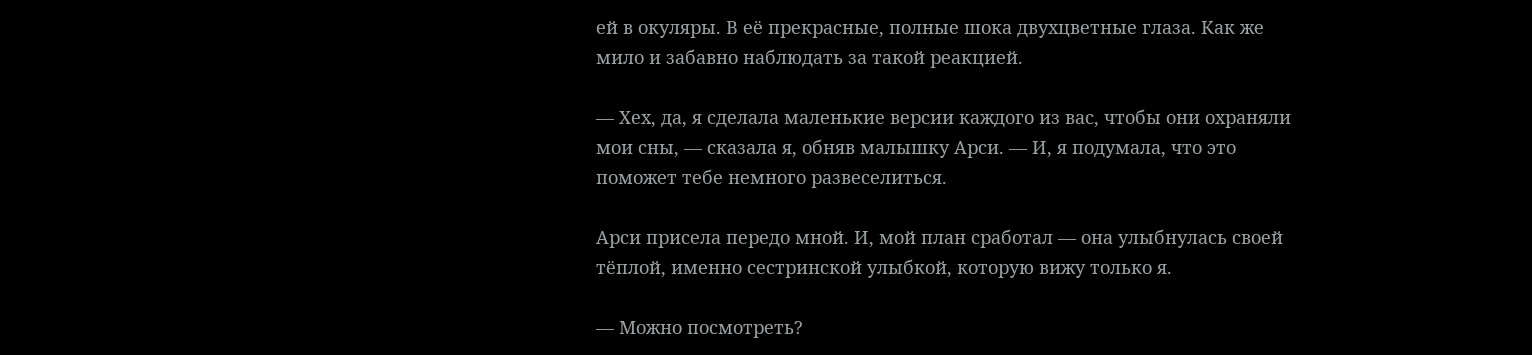ей в окуляры. В её прекрасные, полные шока двухцветные глаза. Как же мило и забавно наблюдать за такой реакцией.

— Хех, да, я сделала маленькие версии каждого из вас, чтобы они охраняли мои сны, — сказала я, обняв малышку Арси. — И, я подумала, что это поможет тебе немного развеселиться.

Арси присела передо мной. И, мой план сработал — она улыбнулась своей тёплой, именно сестринской улыбкой, которую вижу только я.

— Можно посмотреть?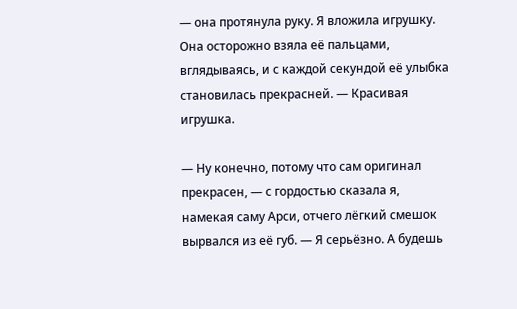— она протянула руку. Я вложила игрушку. Она осторожно взяла её пальцами, вглядываясь, и с каждой секундой её улыбка становилась прекрасней. — Красивая игрушка.

— Ну конечно, потому что сам оригинал прекрасен, — с гордостью сказала я, намекая саму Арси, отчего лёгкий смешок вырвался из её губ. — Я серьёзно. А будешь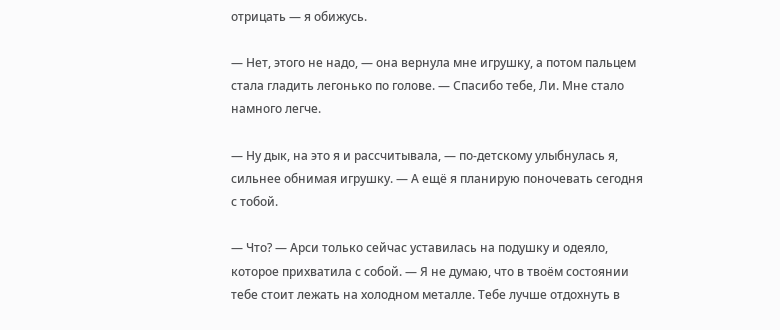отрицать — я обижусь.

— Нет, этого не надо, — она вернула мне игрушку, а потом пальцем стала гладить легонько по голове. — Спасибо тебе, Ли. Мне стало намного легче.

— Ну дык, на это я и рассчитывала, — по-детскому улыбнулась я, сильнее обнимая игрушку. — А ещё я планирую поночевать сегодня с тобой.

— Что? — Арси только сейчас уставилась на подушку и одеяло, которое прихватила с собой. — Я не думаю, что в твоём состоянии тебе стоит лежать на холодном металле. Тебе лучше отдохнуть в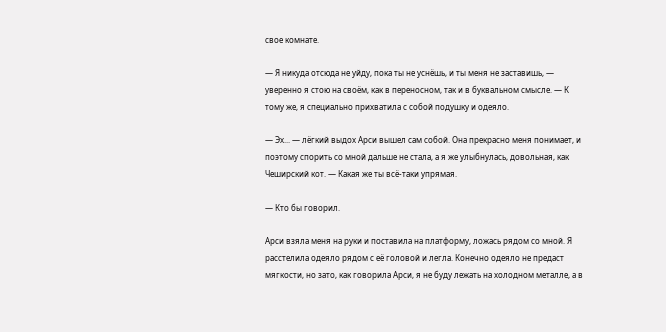свое комнате.

— Я никуда отсюда не уйду, пока ты не уснёшь, и ты меня не заставишь, — уверенно я стою на своём, как в переносном, так и в буквальном смысле. — К тому же, я специально прихватила с собой подушку и одеяло.

— Эх... — лёгкий выдох Арси вышел сам собой. Она прекрасно меня понимает, и поэтому спорить со мной дальше не стала, а я же улыбнулась, довольная, как Чеширский кот. — Какая же ты всё-таки упрямая.

— Кто бы говорил.

Арси взяла меня на руки и поставила на платформу, ложась рядом со мной. Я расстелила одеяло рядом с её головой и легла. Конечно одеяло не предаст мягкости, но зато, как говорила Арси, я не буду лежать на холодном металле, а в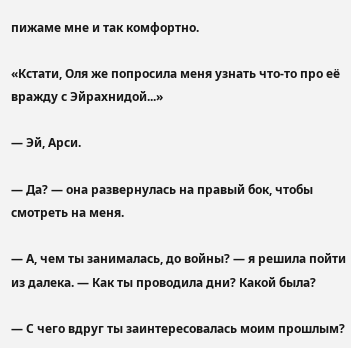пижаме мне и так комфортно.

«Кстати, Оля же попросила меня узнать что-то про её вражду с Эйрахнидой...»

— Эй, Арси.

— Да? — она развернулась на правый бок, чтобы смотреть на меня.

— А, чем ты занималась, до войны? — я решила пойти из далека. — Как ты проводила дни? Какой была?

— С чего вдруг ты заинтересовалась моим прошлым?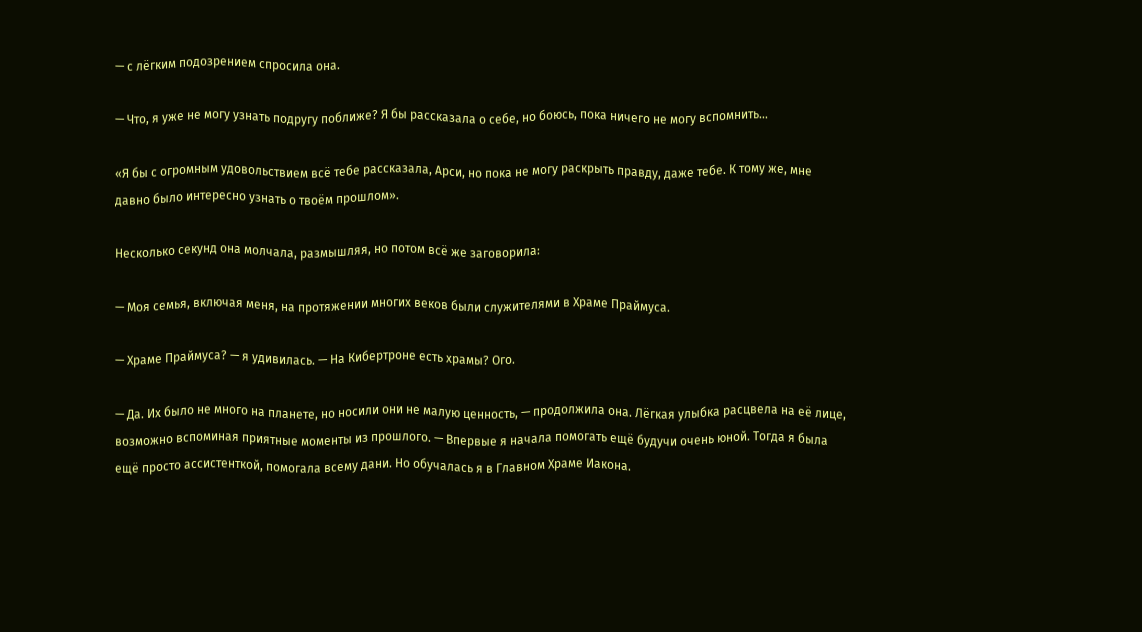— с лёгким подозрением спросила она.

— Что, я уже не могу узнать подругу поближе? Я бы рассказала о себе, но боюсь, пока ничего не могу вспомнить...

«Я бы с огромным удовольствием всё тебе рассказала, Арси, но пока не могу раскрыть правду, даже тебе. К тому же, мне давно было интересно узнать о твоём прошлом».

Несколько секунд она молчала, размышляя, но потом всё же заговорила:

— Моя семья, включая меня, на протяжении многих веков были служителями в Храме Праймуса.

— Храме Праймуса? — я удивилась. — На Кибертроне есть храмы? Ого.

— Да. Их было не много на планете, но носили они не малую ценность, — продолжила она. Лёгкая улыбка расцвела на её лице, возможно вспоминая приятные моменты из прошлого. — Впервые я начала помогать ещё будучи очень юной. Тогда я была ещё просто ассистенткой, помогала всему дани. Но обучалась я в Главном Храме Иакона.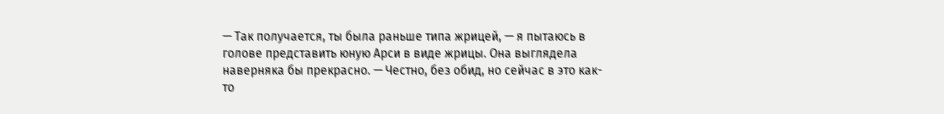— Так получается, ты была раньше типа жрицей, — я пытаюсь в голове представить юную Арси в виде жрицы. Она выглядела наверняка бы прекрасно. — Честно, без обид, но сейчас в это как-то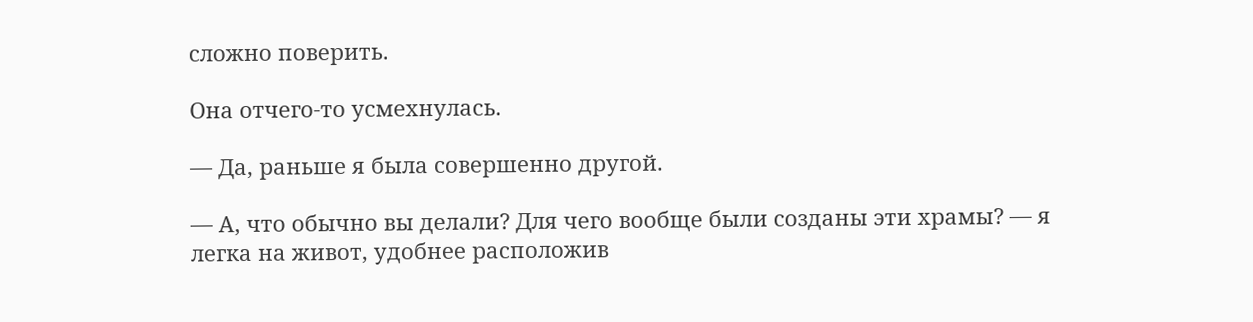сложно поверить.

Она отчего-то усмехнулась.

— Да, раньше я была совершенно другой.

— А, что обычно вы делали? Для чего вообще были созданы эти храмы? — я легка на живот, удобнее расположив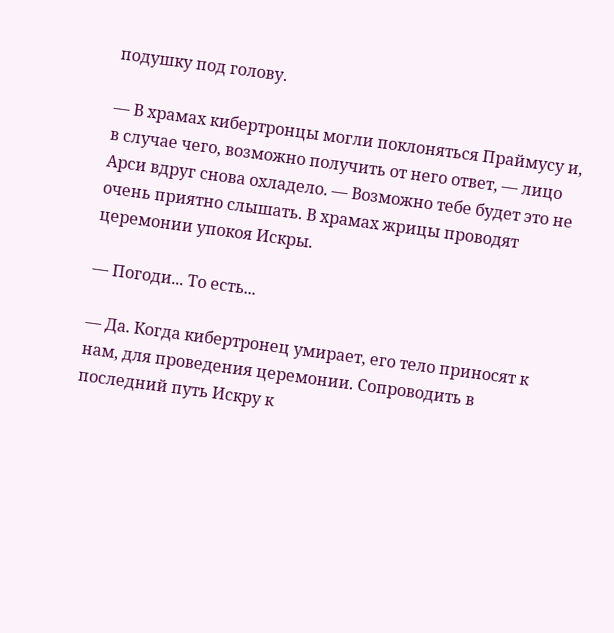подушку под голову.

— В храмах кибертронцы могли поклоняться Праймусу и, в случае чего, возможно получить от него ответ, — лицо Арси вдруг снова охладело. — Возможно тебе будет это не очень приятно слышать. В храмах жрицы проводят церемонии упокоя Искры.

— Погоди... То есть...

— Да. Когда кибертронец умирает, его тело приносят к нам, для проведения церемонии. Сопроводить в последний путь Искру к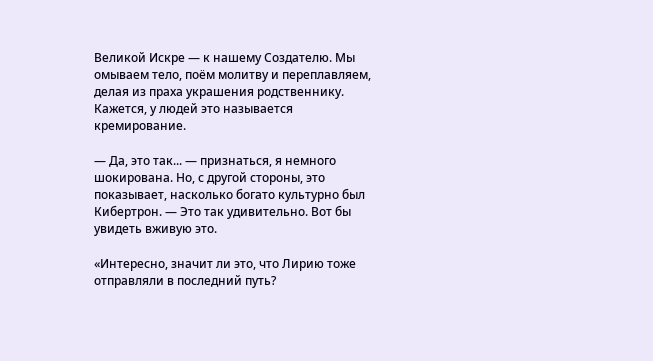Великой Искре — к нашему Создателю. Мы омываем тело, поём молитву и переплавляем, делая из праха украшения родственнику. Кажется, у людей это называется кремирование.

— Да, это так... — признаться, я немного шокирована. Но, с другой стороны, это показывает, насколько богато культурно был Кибертрон. — Это так удивительно. Вот бы увидеть вживую это.

«Интересно, значит ли это, что Лирию тоже отправляли в последний путь?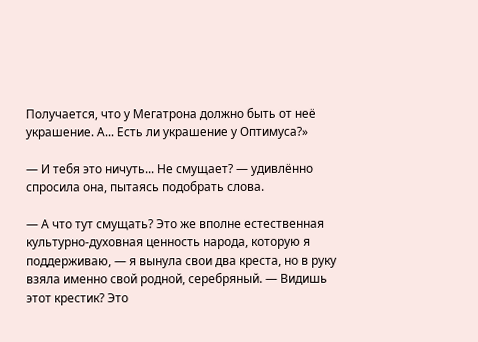Получается, что у Мегатрона должно быть от неё украшение. А... Есть ли украшение у Оптимуса?»

— И тебя это ничуть... Не смущает? — удивлённо спросила она, пытаясь подобрать слова.

— А что тут смущать? Это же вполне естественная культурно-духовная ценность народа, которую я поддерживаю, — я вынула свои два креста, но в руку взяла именно свой родной, серебряный. — Видишь этот крестик? Это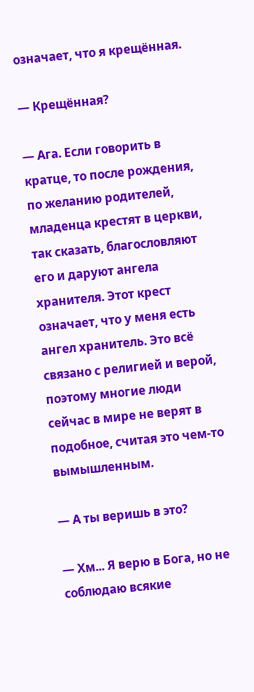означает, что я крещённая.

— Крещённая?

— Ага. Если говорить в кратце, то после рождения, по желанию родителей, младенца крестят в церкви, так сказать, благословляют его и даруют ангела хранителя. Этот крест означает, что у меня есть ангел хранитель. Это всё связано с религией и верой, поэтому многие люди сейчас в мире не верят в подобное, считая это чем-то вымышленным.

— А ты веришь в это?

— Хм... Я верю в Бога, но не соблюдаю всякие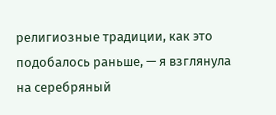религиозные традиции, как это подобалось раньше, — я взглянула на серебряный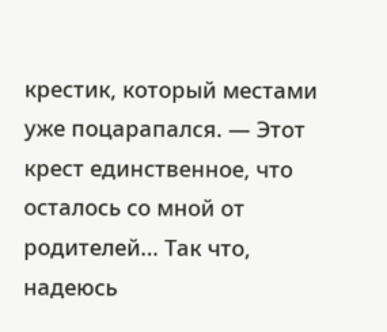крестик, который местами уже поцарапался. — Этот крест единственное, что осталось со мной от родителей... Так что, надеюсь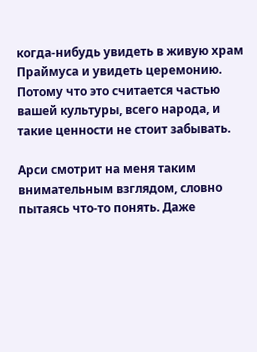когда-нибудь увидеть в живую храм Праймуса и увидеть церемонию. Потому что это считается частью вашей культуры, всего народа, и такие ценности не стоит забывать.

Арси смотрит на меня таким внимательным взглядом, словно пытаясь что-то понять. Даже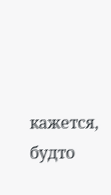кажется, будто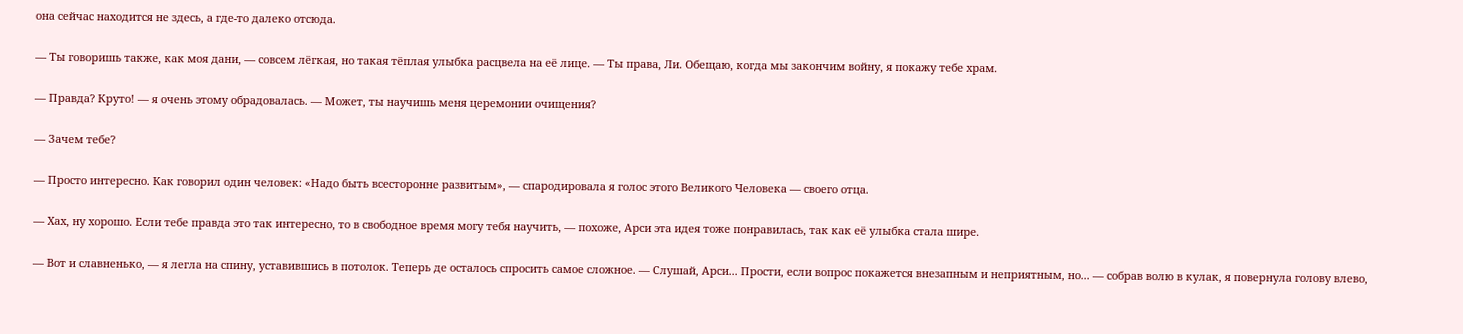она сейчас находится не здесь, а где-то далеко отсюда.

— Ты говоришь также, как моя дани, — совсем лёгкая, но такая тёплая улыбка расцвела на её лице. — Ты права, Ли. Обещаю, когда мы закончим войну, я покажу тебе храм.

— Правда? Круто! — я очень этому обрадовалась. — Может, ты научишь меня церемонии очищения?

— Зачем тебе?

— Просто интересно. Как говорил один человек: «Надо быть всесторонне развитым», — спародировала я голос этого Великого Человека — своего отца.

— Хах, ну хорошо. Если тебе правда это так интересно, то в свободное время могу тебя научить, — похоже, Арси эта идея тоже понравилась, так как её улыбка стала шире.

— Вот и славненько, — я легла на спину, уставившись в потолок. Теперь де осталось спросить самое сложное. — Слушай, Арси... Прости, если вопрос покажется внезапным и неприятным, но... — собрав волю в кулак, я повернула голову влево,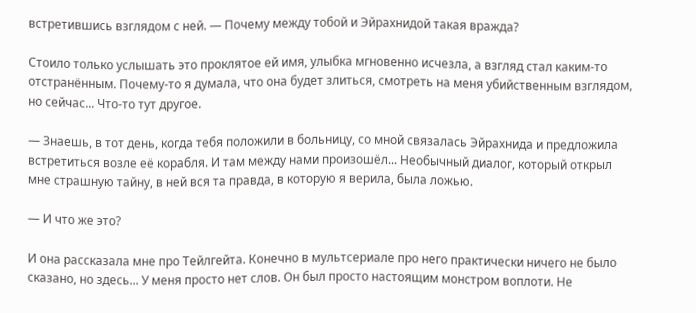встретившись взглядом с ней. — Почему между тобой и Эйрахнидой такая вражда?

Стоило только услышать это проклятое ей имя, улыбка мгновенно исчезла, а взгляд стал каким-то отстранённым. Почему-то я думала, что она будет злиться, смотреть на меня убийственным взглядом, но сейчас... Что-то тут другое.

— Знаешь, в тот день, когда тебя положили в больницу, со мной связалась Эйрахнида и предложила встретиться возле её корабля. И там между нами произошёл... Необычный диалог, который открыл мне страшную тайну, в ней вся та правда, в которую я верила, была ложью.

— И что же это?

И она рассказала мне про Тейлгейта. Конечно в мультсериале про него практически ничего не было сказано, но здесь... У меня просто нет слов. Он был просто настоящим монстром воплоти. Не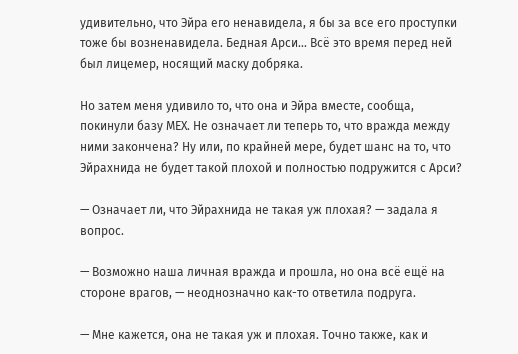удивительно, что Эйра его ненавидела, я бы за все его проступки тоже бы возненавидела. Бедная Арси... Всё это время перед ней был лицемер, носящий маску добряка.

Но затем меня удивило то, что она и Эйра вместе, сообща, покинули базу МЕХ. Не означает ли теперь то, что вражда между ними закончена? Ну или, по крайней мере, будет шанс на то, что Эйрахнида не будет такой плохой и полностью подружится с Арси?

— Означает ли, что Эйрахнида не такая уж плохая? — задала я вопрос.

— Возможно наша личная вражда и прошла, но она всё ещё на стороне врагов, — неоднозначно как-то ответила подруга.

— Мне кажется, она не такая уж и плохая. Точно также, как и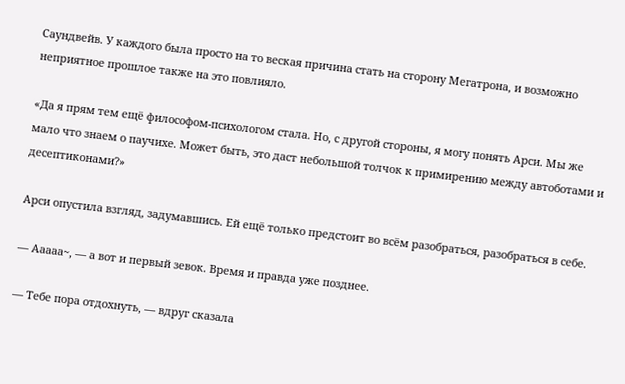Саундвейв. У каждого была просто на то веская причина стать на сторону Мегатрона, и возможно неприятное прошлое также на это повлияло.

«Да я прям тем ещё философом-психологом стала. Но, с другой стороны, я могу понять Арси. Мы же мало что знаем о паучихе. Может быть, это даст небольшой толчок к примирению между автоботами и десептиконами?»

Арси опустила взгляд, задумавшись. Ей ещё только предстоит во всём разобраться, разобраться в себе.

— Ааааа~, — а вот и первый зевок. Время и правда уже позднее.

— Тебе пора отдохнуть, — вдруг сказала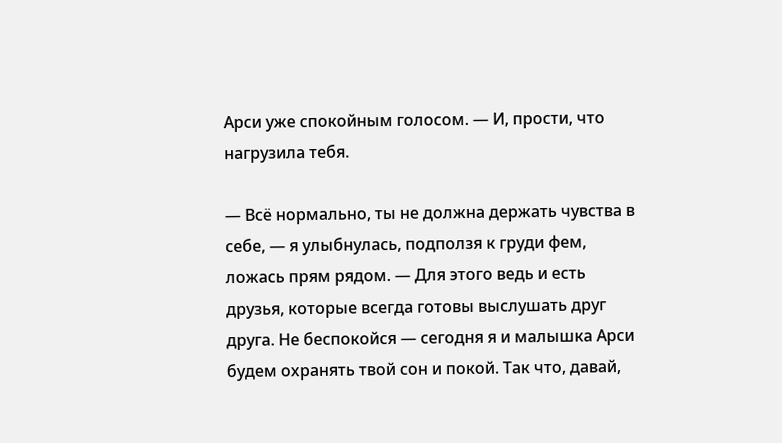Арси уже спокойным голосом. — И, прости, что нагрузила тебя.

— Всё нормально, ты не должна держать чувства в себе, — я улыбнулась, подползя к груди фем, ложась прям рядом. — Для этого ведь и есть друзья, которые всегда готовы выслушать друг друга. Не беспокойся — сегодня я и малышка Арси будем охранять твой сон и покой. Так что, давай,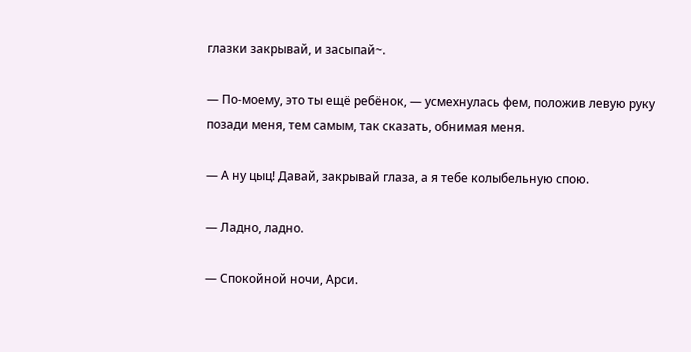глазки закрывай, и засыпай~.

— По-моему, это ты ещё ребёнок, — усмехнулась фем, положив левую руку позади меня, тем самым, так сказать, обнимая меня.

— А ну цыц! Давай, закрывай глаза, а я тебе колыбельную спою.

— Ладно, ладно.

— Спокойной ночи, Арси.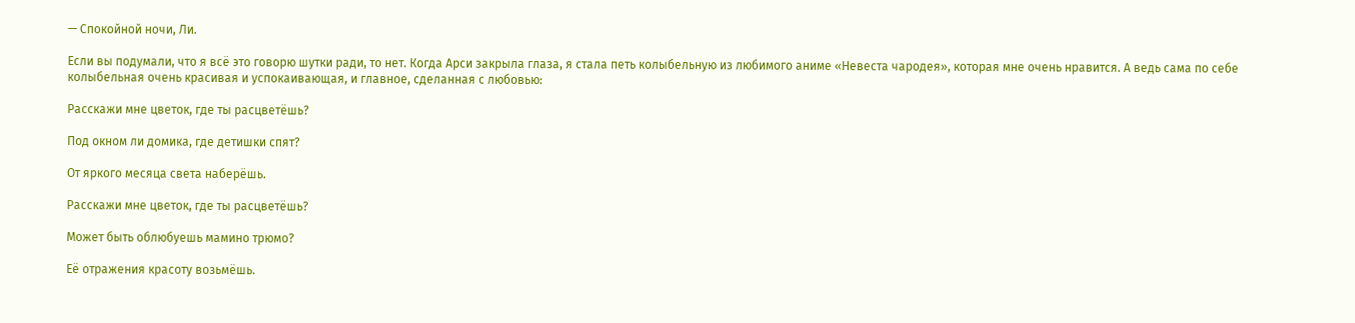— Спокойной ночи, Ли.

Если вы подумали, что я всё это говорю шутки ради, то нет. Когда Арси закрыла глаза, я стала петь колыбельную из любимого аниме «Невеста чародея», которая мне очень нравится. А ведь сама по себе колыбельная очень красивая и успокаивающая, и главное, сделанная с любовью:

Расскажи мне цветок, где ты расцветёшь?

Под окном ли домика, где детишки спят?

От яркого месяца света наберёшь.

Расскажи мне цветок, где ты расцветёшь?

Может быть облюбуешь мамино трюмо?

Её отражения красоту возьмёшь.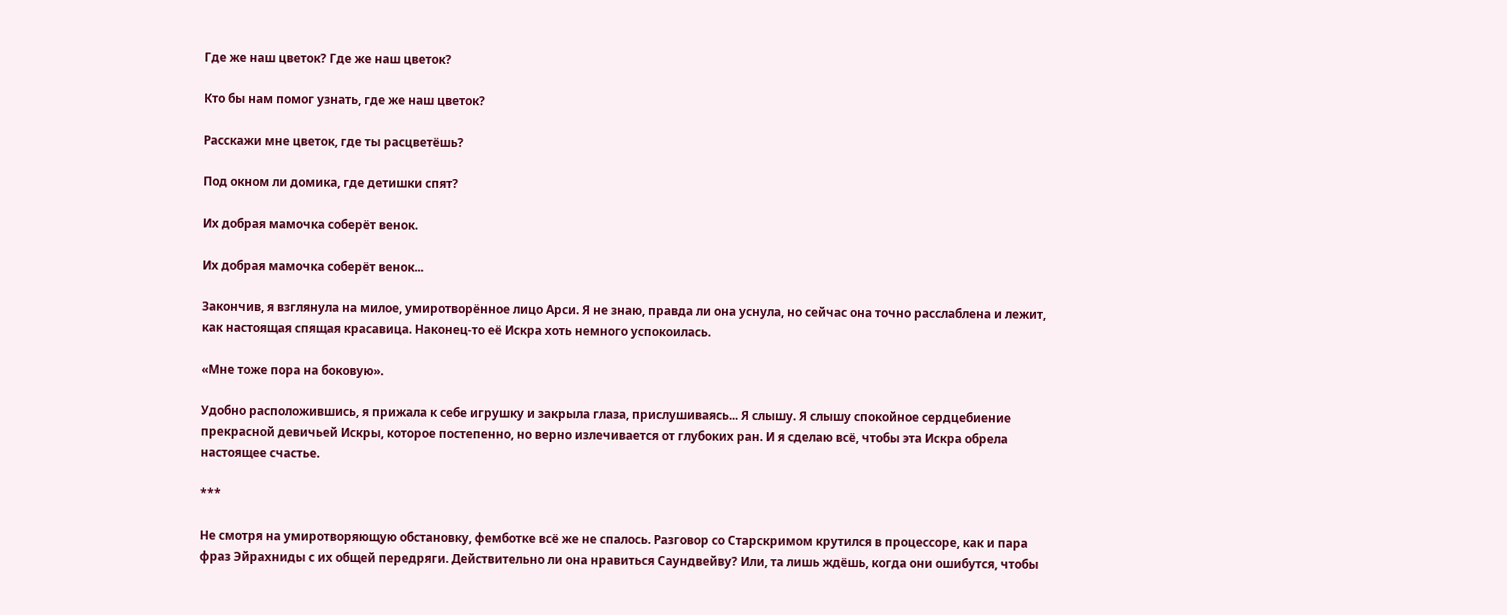Где же наш цветок? Где же наш цветок?

Кто бы нам помог узнать, где же наш цветок?

Расскажи мне цветок, где ты расцветёшь?

Под окном ли домика, где детишки спят?

Их добрая мамочка соберёт венок.

Их добрая мамочка соберёт венок...

Закончив, я взглянула на милое, умиротворённое лицо Арси. Я не знаю, правда ли она уснула, но сейчас она точно расслаблена и лежит, как настоящая спящая красавица. Наконец-то её Искра хоть немного успокоилась.

«Мне тоже пора на боковую».

Удобно расположившись, я прижала к себе игрушку и закрыла глаза, прислушиваясь... Я слышу. Я слышу спокойное сердцебиение прекрасной девичьей Искры, которое постепенно, но верно излечивается от глубоких ран. И я сделаю всё, чтобы эта Искра обрела настоящее счастье.

***

Не смотря на умиротворяющую обстановку, фемботке всё же не спалось. Разговор со Старскримом крутился в процессоре, как и пара фраз Эйрахниды с их общей передряги. Действительно ли она нравиться Саундвейву? Или, та лишь ждёшь, когда они ошибутся, чтобы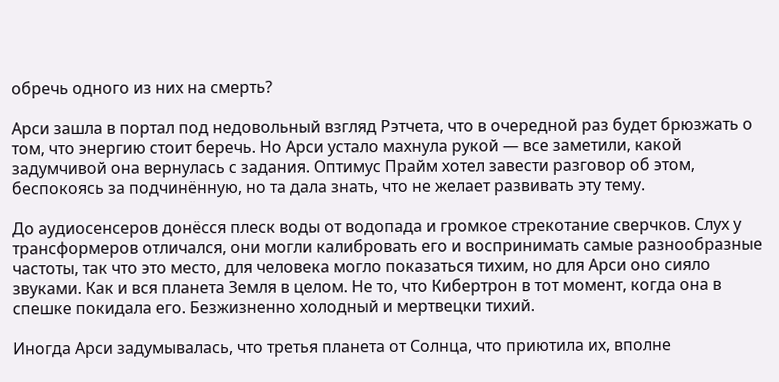обречь одного из них на смерть?

Арси зашла в портал под недовольный взгляд Рэтчета, что в очередной раз будет брюзжать о том, что энергию стоит беречь. Но Арси устало махнула рукой — все заметили, какой задумчивой она вернулась с задания. Оптимус Прайм хотел завести разговор об этом, беспокоясь за подчинённую, но та дала знать, что не желает развивать эту тему.

До аудиосенсеров донёсся плеск воды от водопада и громкое стрекотание сверчков. Слух у трансформеров отличался, они могли калибровать его и воспринимать самые разнообразные частоты, так что это место, для человека могло показаться тихим, но для Арси оно сияло звуками. Как и вся планета Земля в целом. Не то, что Кибертрон в тот момент, когда она в спешке покидала его. Безжизненно холодный и мертвецки тихий.

Иногда Арси задумывалась, что третья планета от Солнца, что приютила их, вполне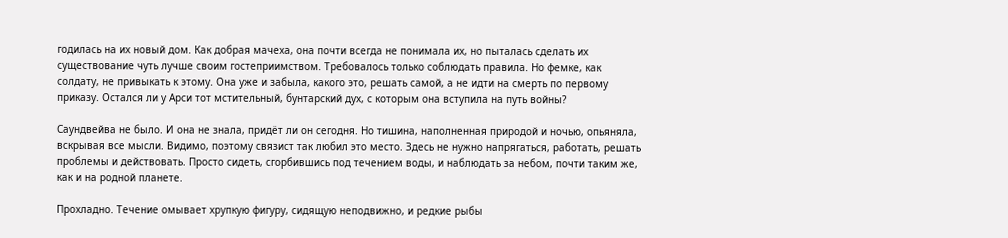годилась на их новый дом. Как добрая мачеха, она почти всегда не понимала их, но пыталась сделать их существование чуть лучше своим гостеприимством. Требовалось только соблюдать правила. Но фемке, как солдату, не привыкать к этому. Она уже и забыла, какого это, решать самой, а не идти на смерть по первому приказу. Остался ли у Арси тот мстительный, бунтарский дух, с которым она вступила на путь войны?

Саундвейва не было. И она не знала, придёт ли он сегодня. Но тишина, наполненная природой и ночью, опьяняла, вскрывая все мысли. Видимо, поэтому связист так любил это место. Здесь не нужно напрягаться, работать, решать проблемы и действовать. Просто сидеть, сгорбившись под течением воды, и наблюдать за небом, почти таким же, как и на родной планете.

Прохладно. Течение омывает хрупкую фигуру, сидящую неподвижно, и редкие рыбы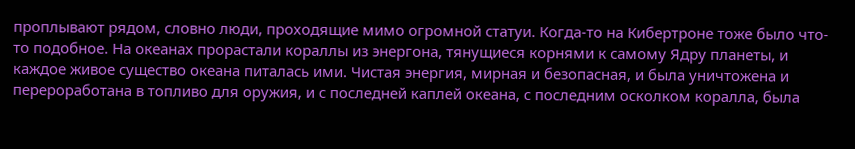проплывают рядом, словно люди, проходящие мимо огромной статуи. Когда-то на Кибертроне тоже было что-то подобное. На океанах прорастали кораллы из энергона, тянущиеся корнями к самому Ядру планеты, и каждое живое существо океана питалась ими. Чистая энергия, мирная и безопасная, и была уничтожена и перероработана в топливо для оружия, и с последней каплей океана, с последним осколком коралла, была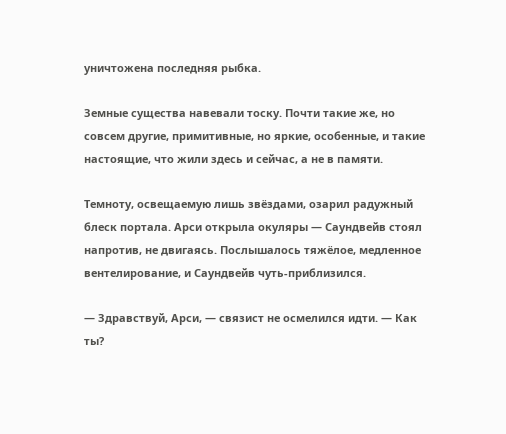уничтожена последняя рыбка.

Земные существа навевали тоску. Почти такие же, но совсем другие, примитивные, но яркие, особенные, и такие настоящие, что жили здесь и сейчас, а не в памяти.

Темноту, освещаемую лишь звёздами, озарил радужный блеск портала. Арси открыла окуляры — Саундвейв стоял напротив, не двигаясь. Послышалось тяжёлое, медленное вентелирование, и Саундвейв чуть-приблизился.

— Здравствуй, Арси, — связист не осмелился идти. — Как ты?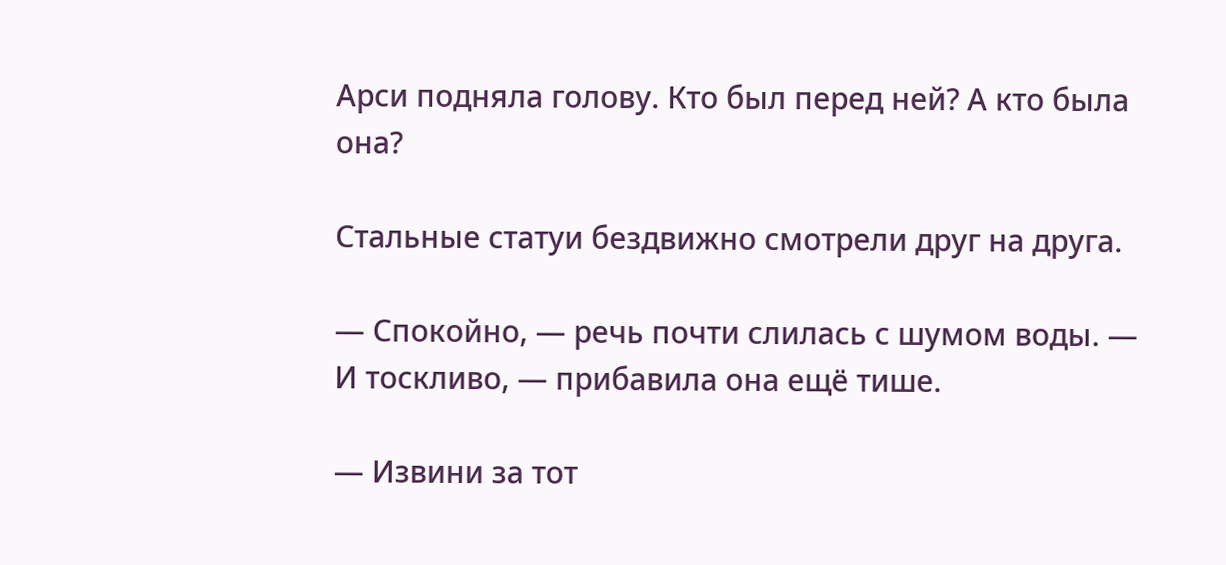Арси подняла голову. Кто был перед ней? А кто была она?

Стальные статуи бездвижно смотрели друг на друга.

— Спокойно, — речь почти слилась с шумом воды. — И тоскливо, — прибавила она ещё тише.

— Извини за тот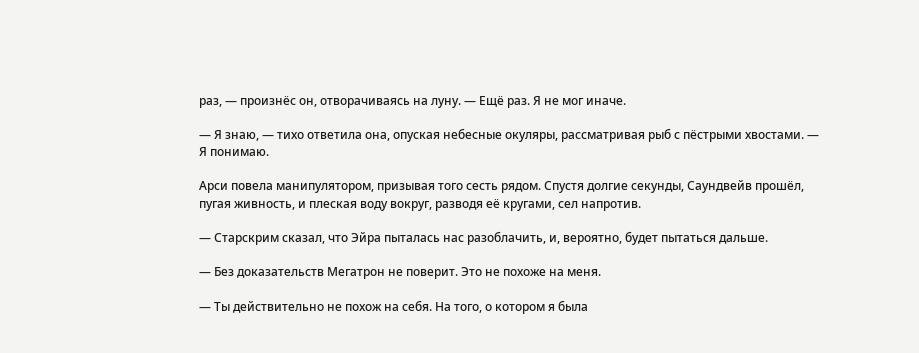раз, — произнёс он, отворачиваясь на луну. — Ещё раз. Я не мог иначе.

— Я знаю, — тихо ответила она, опуская небесные окуляры, рассматривая рыб с пёстрыми хвостами. — Я понимаю.

Арси повела манипулятором, призывая того сесть рядом. Спустя долгие секунды, Саундвейв прошёл, пугая живность, и плеская воду вокруг, разводя её кругами, сел напротив.

— Старскрим сказал, что Эйра пыталась нас разоблачить, и, вероятно, будет пытаться дальше.

— Без доказательств Мегатрон не поверит. Это не похоже на меня.

— Ты действительно не похож на себя. На того, о котором я была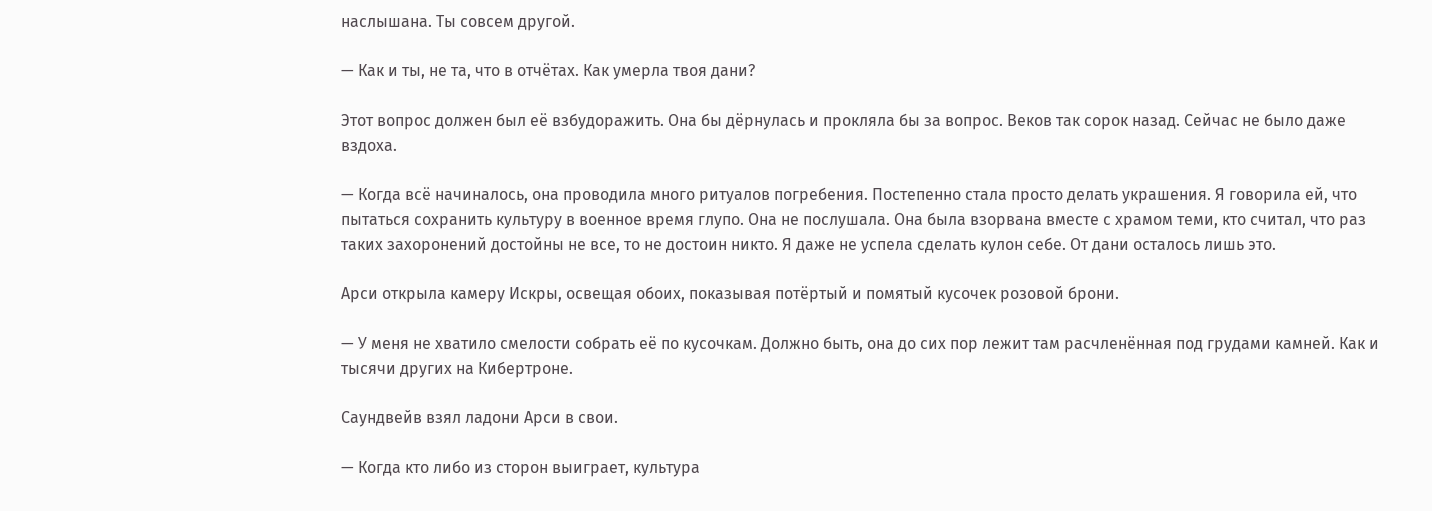наслышана. Ты совсем другой.

— Как и ты, не та, что в отчётах. Как умерла твоя дани?

Этот вопрос должен был её взбудоражить. Она бы дёрнулась и прокляла бы за вопрос. Веков так сорок назад. Сейчас не было даже вздоха.

— Когда всё начиналось, она проводила много ритуалов погребения. Постепенно стала просто делать украшения. Я говорила ей, что пытаться сохранить культуру в военное время глупо. Она не послушала. Она была взорвана вместе с храмом теми, кто считал, что раз таких захоронений достойны не все, то не достоин никто. Я даже не успела сделать кулон себе. От дани осталось лишь это.

Арси открыла камеру Искры, освещая обоих, показывая потёртый и помятый кусочек розовой брони.

— У меня не хватило смелости собрать её по кусочкам. Должно быть, она до сих пор лежит там расчленённая под грудами камней. Как и тысячи других на Кибертроне.

Саундвейв взял ладони Арси в свои.

— Когда кто либо из сторон выиграет, культура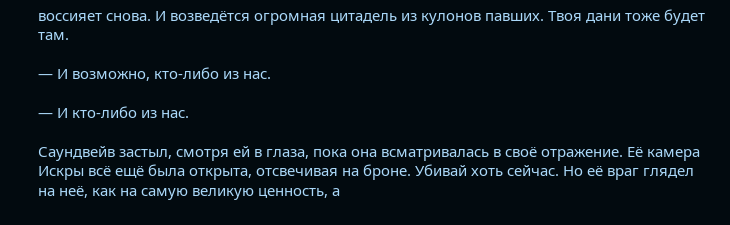воссияет снова. И возведётся огромная цитадель из кулонов павших. Твоя дани тоже будет там.

— И возможно, кто-либо из нас.

— И кто-либо из нас.

Саундвейв застыл, смотря ей в глаза, пока она всматривалась в своё отражение. Её камера Искры всё ещё была открыта, отсвечивая на броне. Убивай хоть сейчас. Но её враг глядел на неё, как на самую великую ценность, а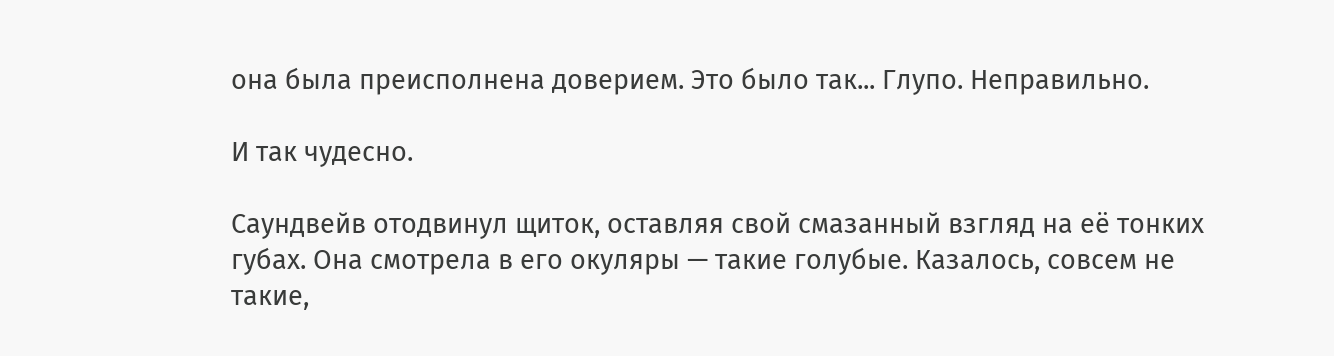она была преисполнена доверием. Это было так... Глупо. Неправильно.

И так чудесно.

Саундвейв отодвинул щиток, оставляя свой смазанный взгляд на её тонких губах. Она смотрела в его окуляры — такие голубые. Казалось, совсем не такие,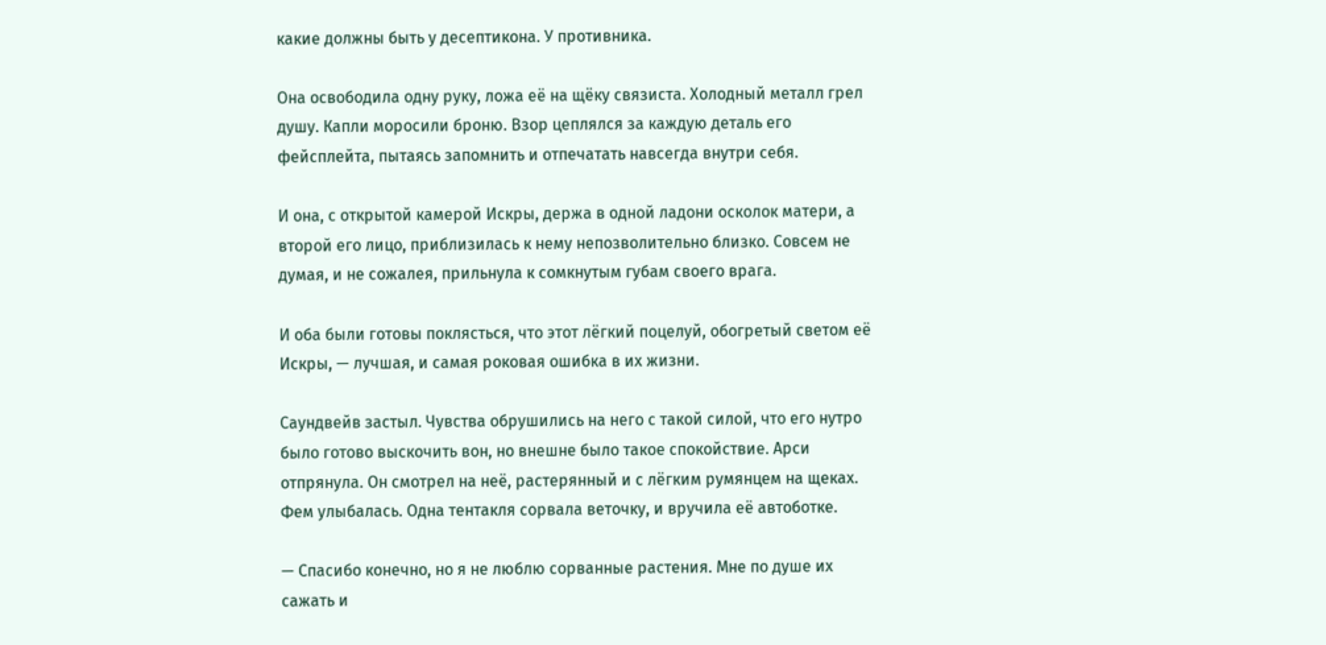какие должны быть у десептикона. У противника.

Она освободила одну руку, ложа её на щёку связиста. Холодный металл грел душу. Капли моросили броню. Взор цеплялся за каждую деталь его фейсплейта, пытаясь запомнить и отпечатать навсегда внутри себя.

И она, с открытой камерой Искры, держа в одной ладони осколок матери, а второй его лицо, приблизилась к нему непозволительно близко. Совсем не думая, и не сожалея, прильнула к сомкнутым губам своего врага.

И оба были готовы поклясться, что этот лёгкий поцелуй, обогретый светом её Искры, — лучшая, и самая роковая ошибка в их жизни.

Саундвейв застыл. Чувства обрушились на него с такой силой, что его нутро было готово выскочить вон, но внешне было такое спокойствие. Арси отпрянула. Он смотрел на неё, растерянный и с лёгким румянцем на щеках. Фем улыбалась. Одна тентакля сорвала веточку, и вручила её автоботке.

— Спасибо конечно, но я не люблю сорванные растения. Мне по душе их сажать и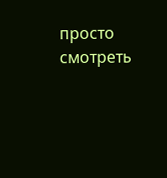просто смотреть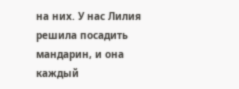на них. У нас Лилия решила посадить мандарин, и она каждый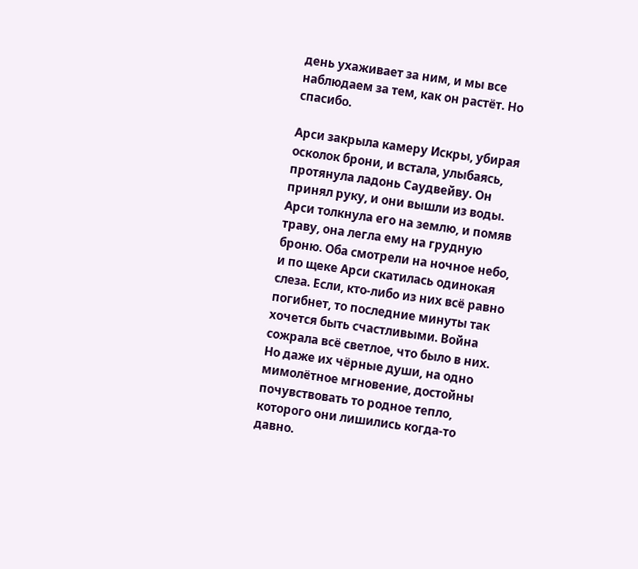день ухаживает за ним, и мы все наблюдаем за тем, как он растёт. Но спасибо.

Арси закрыла камеру Искры, убирая осколок брони, и встала, улыбаясь, протянула ладонь Саудвейву. Он принял руку, и они вышли из воды. Арси толкнула его на землю, и помяв траву, она легла ему на грудную броню. Оба смотрели на ночное небо, и по щеке Арси скатилась одинокая слеза. Если, кто-либо из них всё равно погибнет, то последние минуты так хочется быть счастливыми. Война сожрала всё светлое, что было в них. Но даже их чёрные души, на одно мимолётное мгновение, достойны почувствовать то родное тепло, которого они лишились когда-то давно.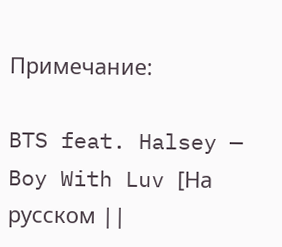Примечание:

BTS feat. Halsey — Boy With Luv [На русском ||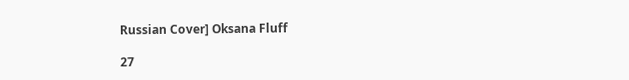Russian Cover] Oksana Fluff

27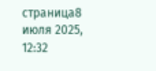страница8 июля 2025, 12:32